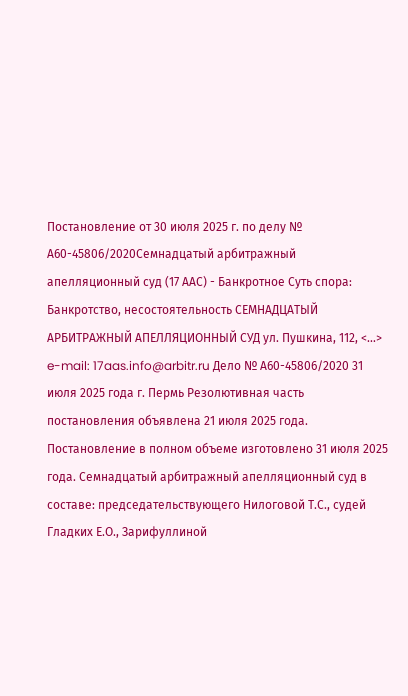Постановление от 30 июля 2025 г. по делу № А60-45806/2020Семнадцатый арбитражный апелляционный суд (17 ААС) - Банкротное Суть спора: Банкротство, несостоятельность СЕМНАДЦАТЫЙ АРБИТРАЖНЫЙ АПЕЛЛЯЦИОННЫЙ СУД ул. Пушкина, 112, <...> e-mail: 17aas.info@arbitr.ru Дело № А60-45806/2020 31 июля 2025 года г. Пермь Резолютивная часть постановления объявлена 21 июля 2025 года. Постановление в полном объеме изготовлено 31 июля 2025 года. Семнадцатый арбитражный апелляционный суд в составе: председательствующего Нилоговой Т.С., судей Гладких Е.О., Зарифуллиной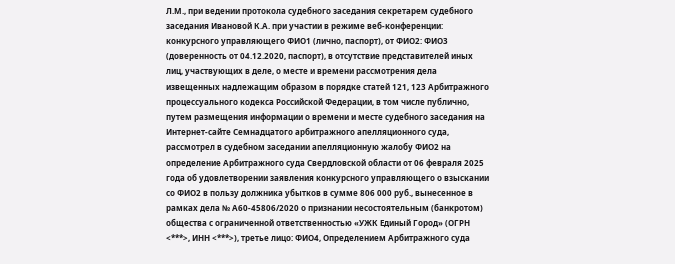Л.М., при ведении протокола судебного заседания секретарем судебного заседания Ивановой К.А. при участии в режиме веб-конференции: конкурсного управляющего ФИО1 (лично, паспорт), от ФИО2: ФИО3 (доверенность от 04.12.2020, паспорт), в отсутствие представителей иных лиц, участвующих в деле, о месте и времени рассмотрения дела извещенных надлежащим образом в порядке статей 121, 123 Арбитражного процессуального кодекса Российской Федерации, в том числе публично, путем размещения информации о времени и месте судебного заседания на Интернет-сайте Семнадцатого арбитражного апелляционного суда, рассмотрел в судебном заседании апелляционную жалобу ФИО2 на определение Арбитражного суда Свердловской области от 06 февраля 2025 года об удовлетворении заявления конкурсного управляющего о взыскании со ФИО2 в пользу должника убытков в сумме 806 000 руб., вынесенное в рамках дела № А60-45806/2020 о признании несостоятельным (банкротом) общества с ограниченной ответственностью «УЖК Единый Город» (ОГРН <***>, ИНН <***>), третье лицо: ФИО4, Определением Арбитражного суда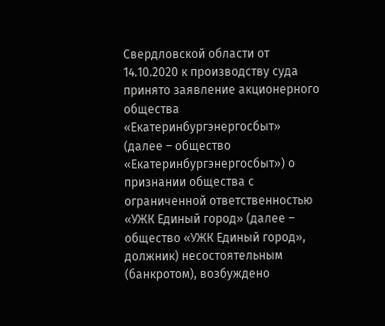Свердловской области от 14.10.2020 к производству суда принято заявление акционерного общества «Екатеринбургэнергосбыт» (далее – общество «Екатеринбургэнергосбыт») о признании общества с ограниченной ответственностью «УЖК Единый город» (далее – общество «УЖК Единый город», должник) несостоятельным (банкротом), возбуждено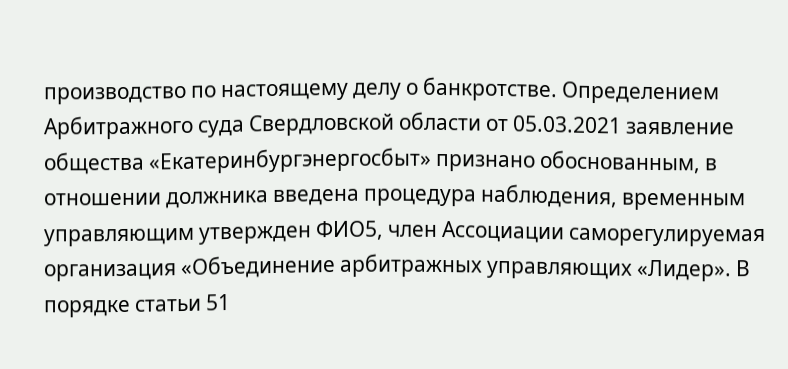производство по настоящему делу о банкротстве. Определением Арбитражного суда Свердловской области от 05.03.2021 заявление общества «Екатеринбургэнергосбыт» признано обоснованным, в отношении должника введена процедура наблюдения, временным управляющим утвержден ФИО5, член Ассоциации саморегулируемая организация «Объединение арбитражных управляющих «Лидер». В порядке статьи 51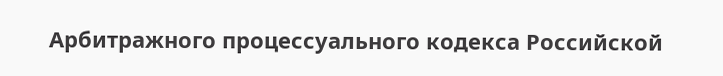Арбитражного процессуального кодекса Российской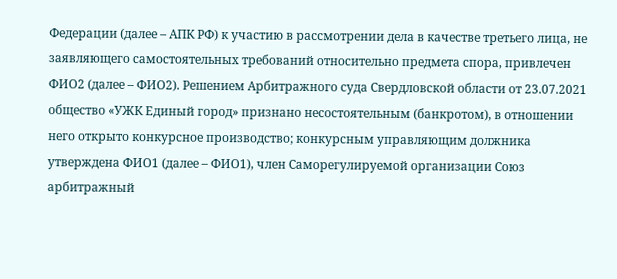Федерации (далее – АПК РФ) к участию в рассмотрении дела в качестве третьего лица, не заявляющего самостоятельных требований относительно предмета спора, привлечен ФИО2 (далее – ФИО2). Решением Арбитражного суда Свердловской области от 23.07.2021 общество «УЖК Единый город» признано несостоятельным (банкротом), в отношении него открыто конкурсное производство; конкурсным управляющим должника утверждена ФИО1 (далее – ФИО1), член Саморегулируемой организации Союз арбитражный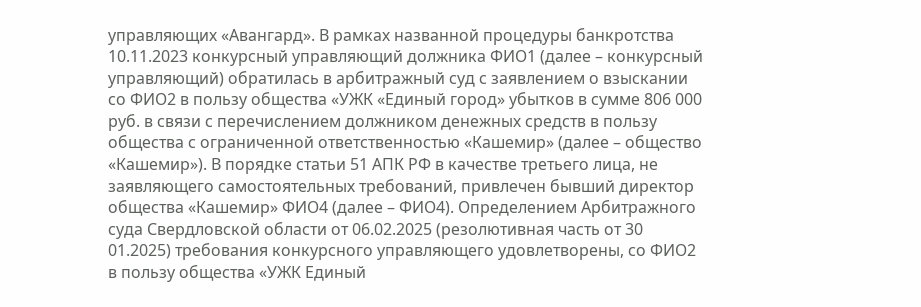управляющих «Авангард». В рамках названной процедуры банкротства 10.11.2023 конкурсный управляющий должника ФИО1 (далее – конкурсный управляющий) обратилась в арбитражный суд с заявлением о взыскании со ФИО2 в пользу общества «УЖК «Единый город» убытков в сумме 806 000 руб. в связи с перечислением должником денежных средств в пользу общества с ограниченной ответственностью «Кашемир» (далее – общество «Кашемир»). В порядке статьи 51 АПК РФ в качестве третьего лица, не заявляющего самостоятельных требований, привлечен бывший директор общества «Кашемир» ФИО4 (далее – ФИО4). Определением Арбитражного суда Свердловской области от 06.02.2025 (резолютивная часть от 30 01.2025) требования конкурсного управляющего удовлетворены, со ФИО2 в пользу общества «УЖК Единый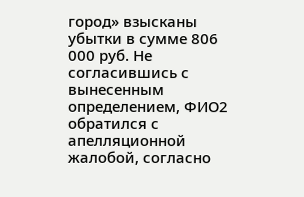город» взысканы убытки в сумме 806 000 руб. Не согласившись с вынесенным определением, ФИО2 обратился с апелляционной жалобой, согласно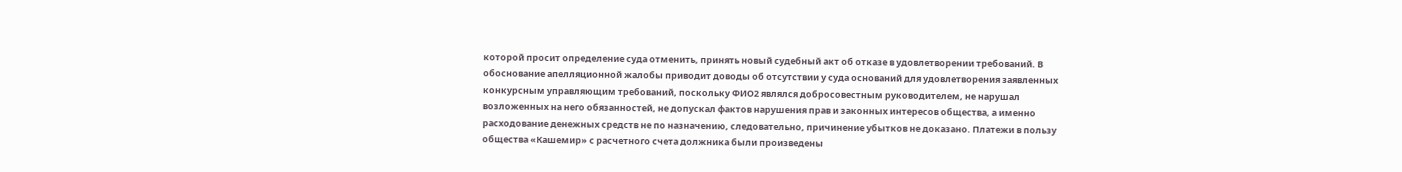которой просит определение суда отменить, принять новый судебный акт об отказе в удовлетворении требований. В обоснование апелляционной жалобы приводит доводы об отсутствии у суда оснований для удовлетворения заявленных конкурсным управляющим требований, поскольку ФИО2 являлся добросовестным руководителем, не нарушал возложенных на него обязанностей, не допускал фактов нарушения прав и законных интересов общества, а именно расходование денежных средств не по назначению, следовательно, причинение убытков не доказано. Платежи в пользу общества «Кашемир» с расчетного счета должника были произведены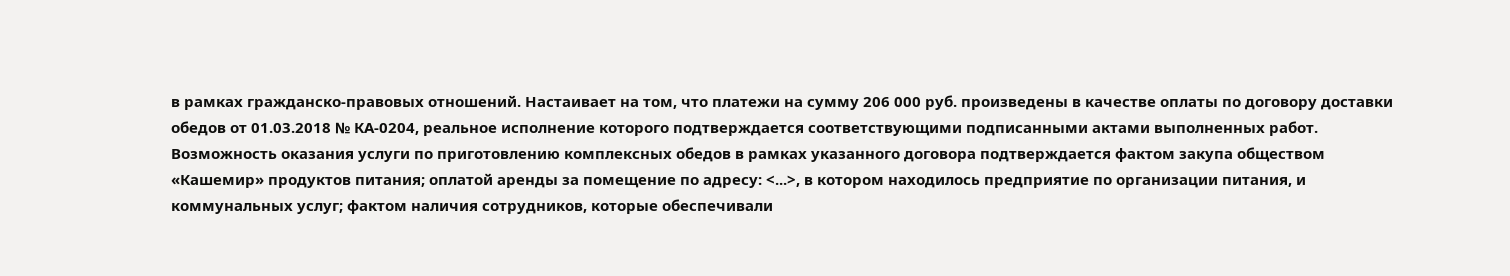в рамках гражданско-правовых отношений. Настаивает на том, что платежи на сумму 206 000 руб. произведены в качестве оплаты по договору доставки обедов от 01.03.2018 № КА-0204, реальное исполнение которого подтверждается соответствующими подписанными актами выполненных работ. Возможность оказания услуги по приготовлению комплексных обедов в рамках указанного договора подтверждается фактом закупа обществом «Кашемир» продуктов питания; оплатой аренды за помещение по адресу: <...>, в котором находилось предприятие по организации питания, и коммунальных услуг; фактом наличия сотрудников, которые обеспечивали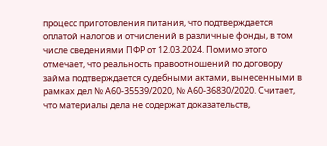процесс приготовления питания, что подтверждается оплатой налогов и отчислений в различные фонды, в том числе сведениями ПФР от 12.03.2024. Помимо этого отмечает, что реальность правоотношений по договору займа подтверждается судебными актами, вынесенными в рамках дел № А60-35539/2020, № А60-36830/2020. Считает, что материалы дела не содержат доказательств,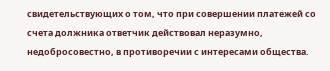свидетельствующих о том, что при совершении платежей со счета должника ответчик действовал неразумно, недобросовестно, в противоречии с интересами общества.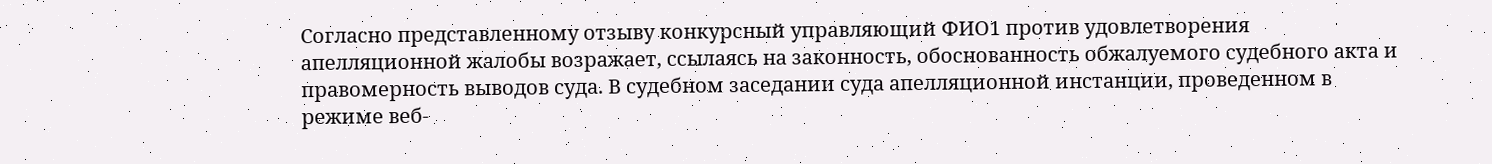Согласно представленному отзыву конкурсный управляющий ФИО1 против удовлетворения апелляционной жалобы возражает, ссылаясь на законность, обоснованность обжалуемого судебного акта и правомерность выводов суда. В судебном заседании суда апелляционной инстанции, проведенном в режиме веб-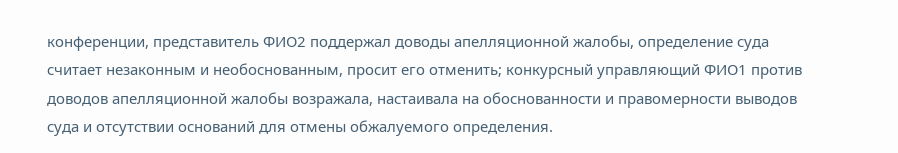конференции, представитель ФИО2 поддержал доводы апелляционной жалобы, определение суда считает незаконным и необоснованным, просит его отменить; конкурсный управляющий ФИО1 против доводов апелляционной жалобы возражала, настаивала на обоснованности и правомерности выводов суда и отсутствии оснований для отмены обжалуемого определения.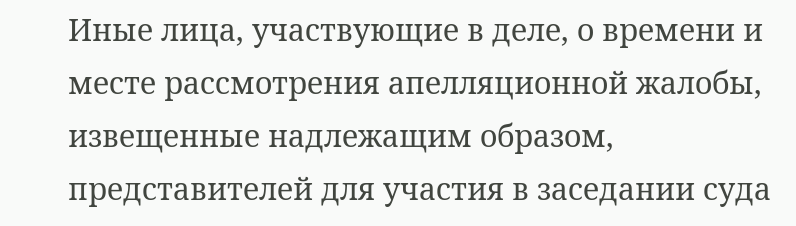Иные лица, участвующие в деле, о времени и месте рассмотрения апелляционной жалобы, извещенные надлежащим образом, представителей для участия в заседании суда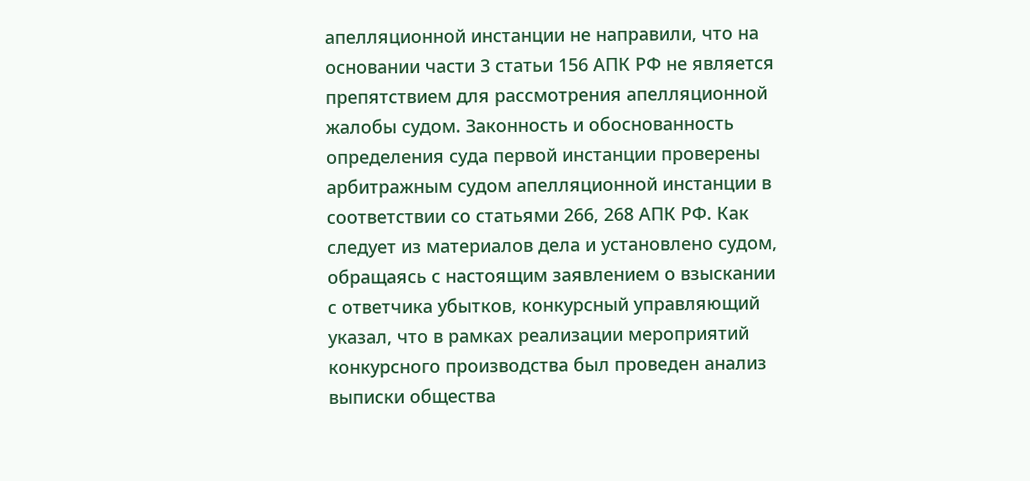апелляционной инстанции не направили, что на основании части 3 статьи 156 АПК РФ не является препятствием для рассмотрения апелляционной жалобы судом. Законность и обоснованность определения суда первой инстанции проверены арбитражным судом апелляционной инстанции в соответствии со статьями 266, 268 АПК РФ. Как следует из материалов дела и установлено судом, обращаясь с настоящим заявлением о взыскании с ответчика убытков, конкурсный управляющий указал, что в рамках реализации мероприятий конкурсного производства был проведен анализ выписки общества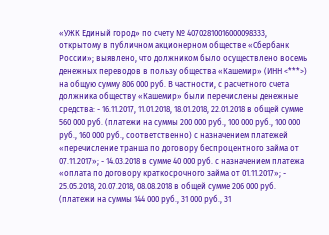«УЖК Единый город» по счету № 40702810016000098333, открытому в публичном акционерном обществе «Сбербанк России»; выявлено, что должником было осуществлено восемь денежных переводов в пользу общества «Кашемир» (ИНН <***>) на общую сумму 806 000 руб. В частности, с расчетного счета должника обществу «Кашемир» были перечислены денежные средства: - 16.11.2017, 11.01.2018, 18.01.2018, 22.01.2018 в общей сумме 560 000 руб. (платежи на суммы 200 000 руб., 100 000 руб., 100 000 руб., 160 000 руб., соответственно) с назначением платежей «перечисление транша по договору беспроцентного займа от 07.11.2017»; - 14.03.2018 в сумме 40 000 руб. с назначением платежа «оплата по договору краткосрочного займа от 01.11.2017»; - 25.05.2018, 20.07.2018, 08.08.2018 в общей сумме 206 000 руб. (платежи на суммы 144 000 руб., 31 000 руб., 31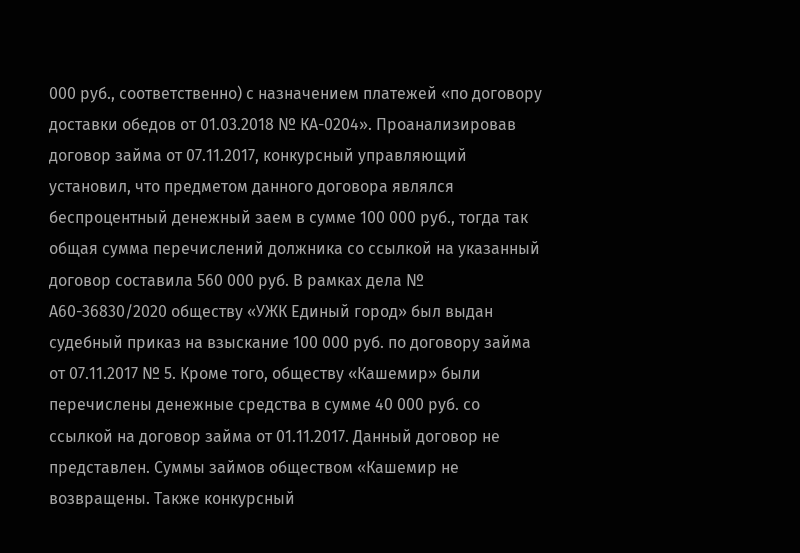000 руб., соответственно) с назначением платежей «по договору доставки обедов от 01.03.2018 № КА-0204». Проанализировав договор займа от 07.11.2017, конкурсный управляющий установил, что предметом данного договора являлся беспроцентный денежный заем в сумме 100 000 руб., тогда так общая сумма перечислений должника со ссылкой на указанный договор составила 560 000 руб. В рамках дела № А60-36830/2020 обществу «УЖК Единый город» был выдан судебный приказ на взыскание 100 000 руб. по договору займа от 07.11.2017 № 5. Кроме того, обществу «Кашемир» были перечислены денежные средства в сумме 40 000 руб. со ссылкой на договор займа от 01.11.2017. Данный договор не представлен. Суммы займов обществом «Кашемир не возвращены. Также конкурсный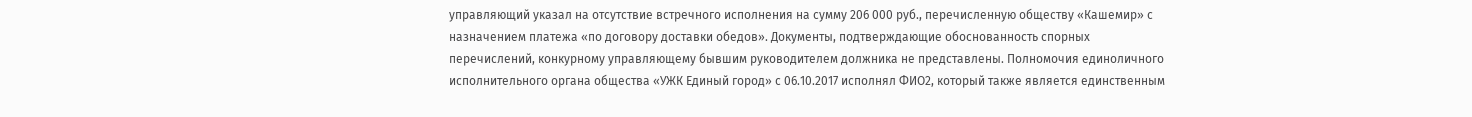управляющий указал на отсутствие встречного исполнения на сумму 206 000 руб., перечисленную обществу «Кашемир» с назначением платежа «по договору доставки обедов». Документы, подтверждающие обоснованность спорных перечислений, конкурному управляющему бывшим руководителем должника не представлены. Полномочия единоличного исполнительного органа общества «УЖК Единый город» с 06.10.2017 исполнял ФИО2, который также является единственным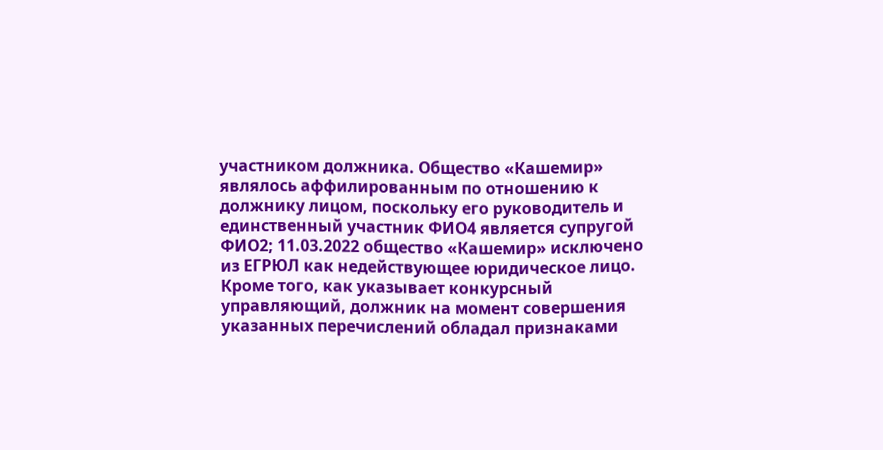участником должника. Общество «Кашемир» являлось аффилированным по отношению к должнику лицом, поскольку его руководитель и единственный участник ФИО4 является супругой ФИО2; 11.03.2022 общество «Кашемир» исключено из ЕГРЮЛ как недействующее юридическое лицо. Кроме того, как указывает конкурсный управляющий, должник на момент совершения указанных перечислений обладал признаками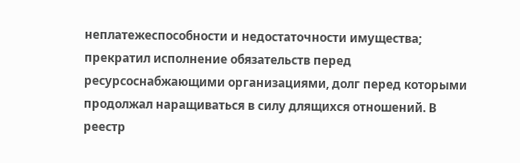неплатежеспособности и недостаточности имущества; прекратил исполнение обязательств перед ресурсоснабжающими организациями, долг перед которыми продолжал наращиваться в силу длящихся отношений. В реестр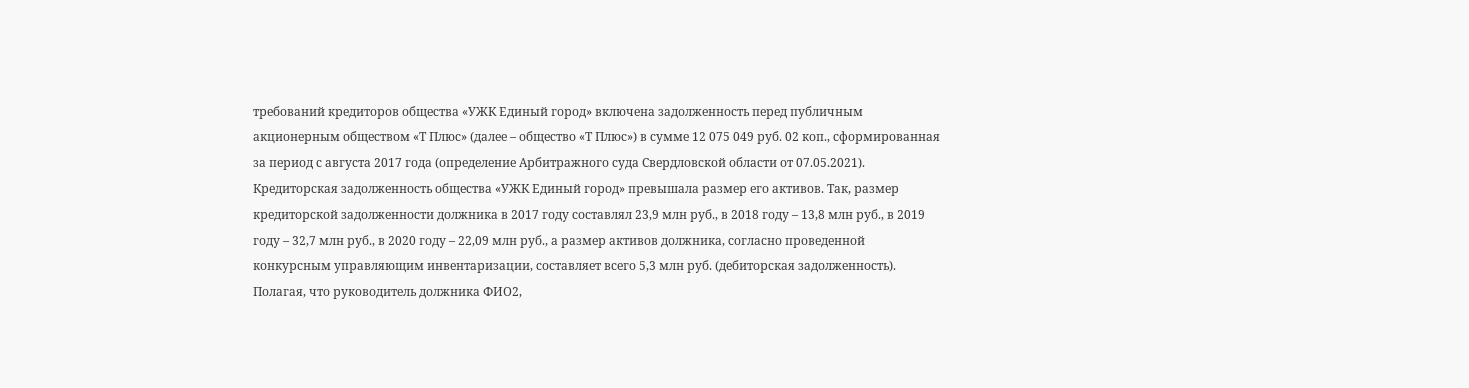требований кредиторов общества «УЖК Единый город» включена задолженность перед публичным акционерным обществом «Т Плюс» (далее – общество «Т Плюс») в сумме 12 075 049 руб. 02 коп., сформированная за период с августа 2017 года (определение Арбитражного суда Свердловской области от 07.05.2021). Кредиторская задолженность общества «УЖК Единый город» превышала размер его активов. Так, размер кредиторской задолженности должника в 2017 году составлял 23,9 млн руб., в 2018 году – 13,8 млн руб., в 2019 году – 32,7 млн руб., в 2020 году – 22,09 млн руб., а размер активов должника, согласно проведенной конкурсным управляющим инвентаризации, составляет всего 5,3 млн руб. (дебиторская задолженность). Полагая, что руководитель должника ФИО2,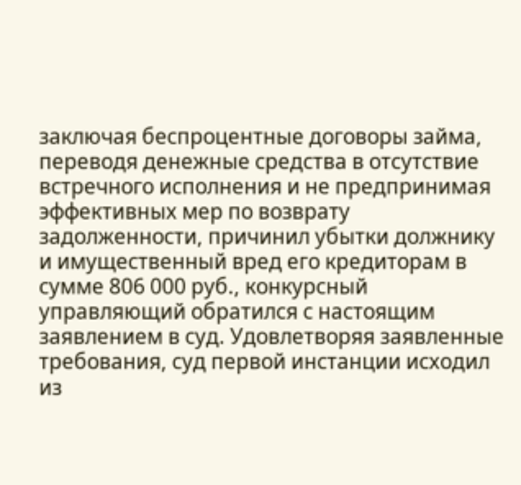заключая беспроцентные договоры займа, переводя денежные средства в отсутствие встречного исполнения и не предпринимая эффективных мер по возврату задолженности, причинил убытки должнику и имущественный вред его кредиторам в сумме 806 000 руб., конкурсный управляющий обратился с настоящим заявлением в суд. Удовлетворяя заявленные требования, суд первой инстанции исходил из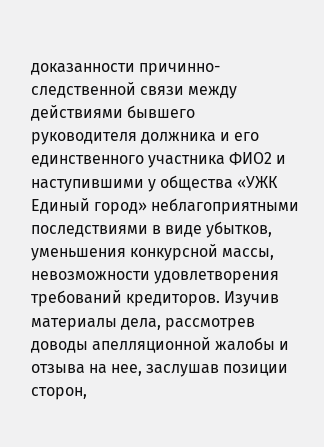доказанности причинно-следственной связи между действиями бывшего руководителя должника и его единственного участника ФИО2 и наступившими у общества «УЖК Единый город» неблагоприятными последствиями в виде убытков, уменьшения конкурсной массы, невозможности удовлетворения требований кредиторов. Изучив материалы дела, рассмотрев доводы апелляционной жалобы и отзыва на нее, заслушав позиции сторон,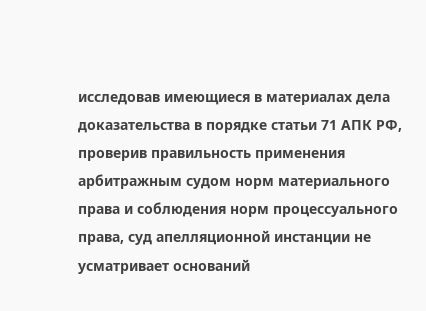исследовав имеющиеся в материалах дела доказательства в порядке статьи 71 АПК РФ, проверив правильность применения арбитражным судом норм материального права и соблюдения норм процессуального права, суд апелляционной инстанции не усматривает оснований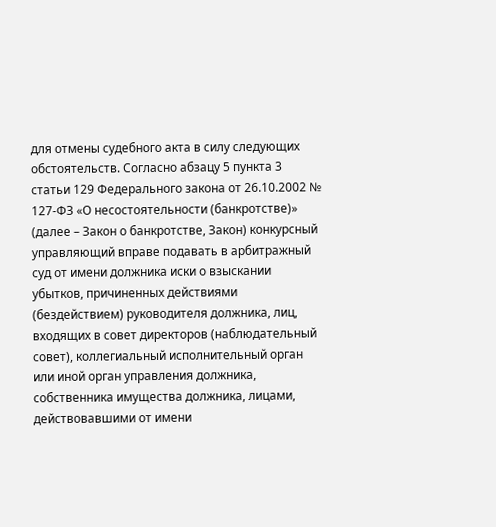для отмены судебного акта в силу следующих обстоятельств. Согласно абзацу 5 пункта 3 статьи 129 Федерального закона от 26.10.2002 № 127-ФЗ «О несостоятельности (банкротстве)» (далее – Закон о банкротстве, Закон) конкурсный управляющий вправе подавать в арбитражный суд от имени должника иски о взыскании убытков, причиненных действиями (бездействием) руководителя должника, лиц, входящих в совет директоров (наблюдательный совет), коллегиальный исполнительный орган или иной орган управления должника, собственника имущества должника, лицами, действовавшими от имени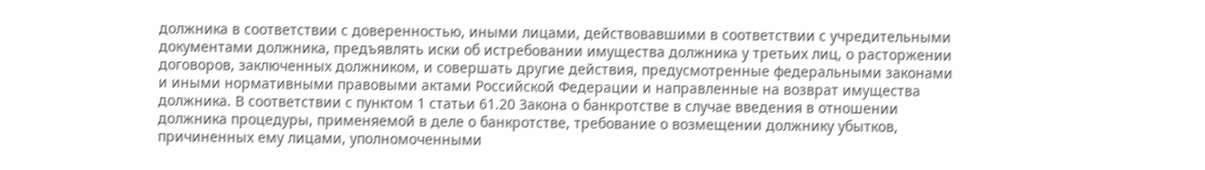должника в соответствии с доверенностью, иными лицами, действовавшими в соответствии с учредительными документами должника, предъявлять иски об истребовании имущества должника у третьих лиц, о расторжении договоров, заключенных должником, и совершать другие действия, предусмотренные федеральными законами и иными нормативными правовыми актами Российской Федерации и направленные на возврат имущества должника. В соответствии с пунктом 1 статьи 61.20 Закона о банкротстве в случае введения в отношении должника процедуры, применяемой в деле о банкротстве, требование о возмещении должнику убытков, причиненных ему лицами, уполномоченными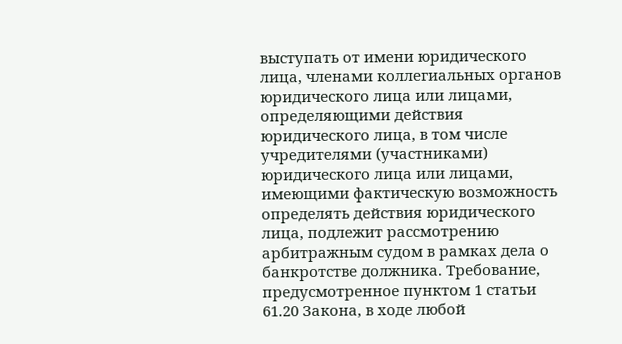выступать от имени юридического лица, членами коллегиальных органов юридического лица или лицами, определяющими действия юридического лица, в том числе учредителями (участниками) юридического лица или лицами, имеющими фактическую возможность определять действия юридического лица, подлежит рассмотрению арбитражным судом в рамках дела о банкротстве должника. Требование, предусмотренное пунктом 1 статьи 61.20 Закона, в ходе любой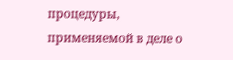процедуры, применяемой в деле о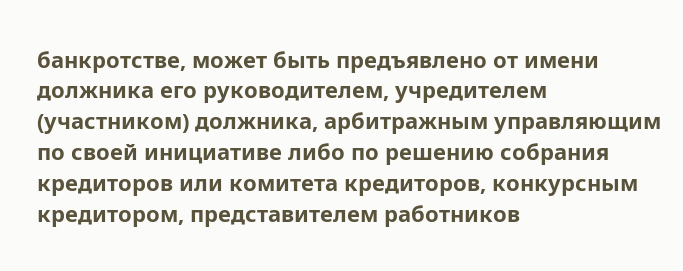банкротстве, может быть предъявлено от имени должника его руководителем, учредителем (участником) должника, арбитражным управляющим по своей инициативе либо по решению собрания кредиторов или комитета кредиторов, конкурсным кредитором, представителем работников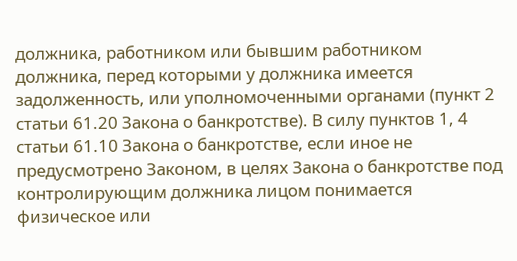должника, работником или бывшим работником должника, перед которыми у должника имеется задолженность, или уполномоченными органами (пункт 2 статьи 61.20 Закона о банкротстве). В силу пунктов 1, 4 статьи 61.10 Закона о банкротстве, если иное не предусмотрено Законом, в целях Закона о банкротстве под контролирующим должника лицом понимается физическое или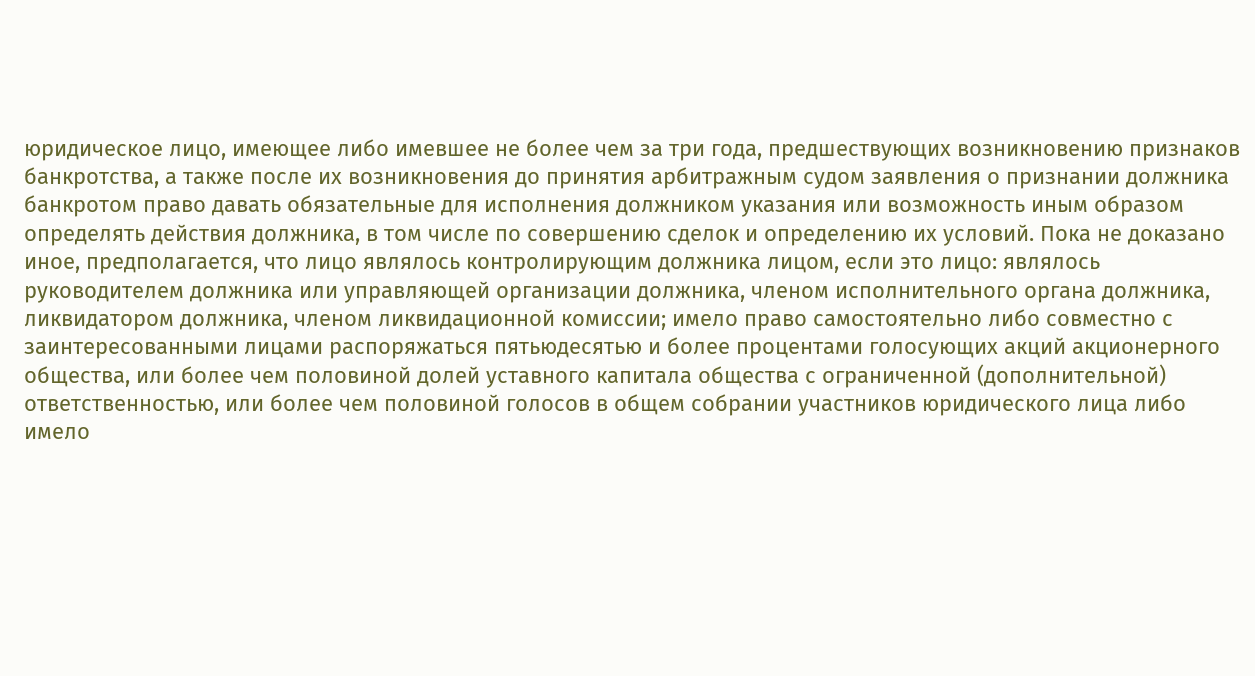юридическое лицо, имеющее либо имевшее не более чем за три года, предшествующих возникновению признаков банкротства, а также после их возникновения до принятия арбитражным судом заявления о признании должника банкротом право давать обязательные для исполнения должником указания или возможность иным образом определять действия должника, в том числе по совершению сделок и определению их условий. Пока не доказано иное, предполагается, что лицо являлось контролирующим должника лицом, если это лицо: являлось руководителем должника или управляющей организации должника, членом исполнительного органа должника, ликвидатором должника, членом ликвидационной комиссии; имело право самостоятельно либо совместно с заинтересованными лицами распоряжаться пятьюдесятью и более процентами голосующих акций акционерного общества, или более чем половиной долей уставного капитала общества с ограниченной (дополнительной) ответственностью, или более чем половиной голосов в общем собрании участников юридического лица либо имело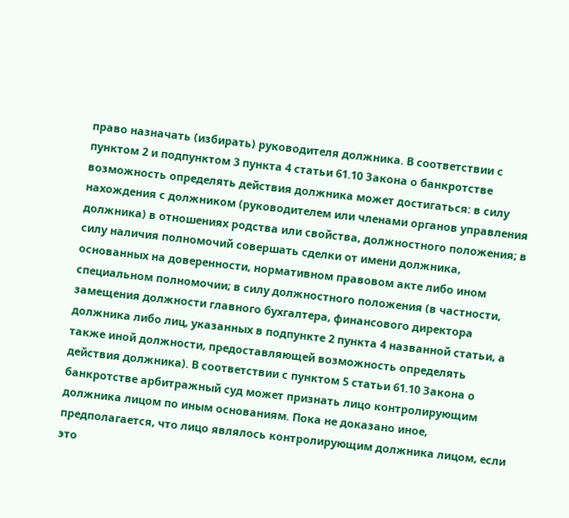право назначать (избирать) руководителя должника. В соответствии с пунктом 2 и подпунктом 3 пункта 4 статьи 61.10 Закона о банкротстве возможность определять действия должника может достигаться: в силу нахождения с должником (руководителем или членами органов управления должника) в отношениях родства или свойства, должностного положения; в силу наличия полномочий совершать сделки от имени должника, основанных на доверенности, нормативном правовом акте либо ином специальном полномочии; в силу должностного положения (в частности, замещения должности главного бухгалтера, финансового директора должника либо лиц, указанных в подпункте 2 пункта 4 названной статьи, а также иной должности, предоставляющей возможность определять действия должника). В соответствии с пунктом 5 статьи 61.10 Закона о банкротстве арбитражный суд может признать лицо контролирующим должника лицом по иным основаниям. Пока не доказано иное, предполагается, что лицо являлось контролирующим должника лицом, если это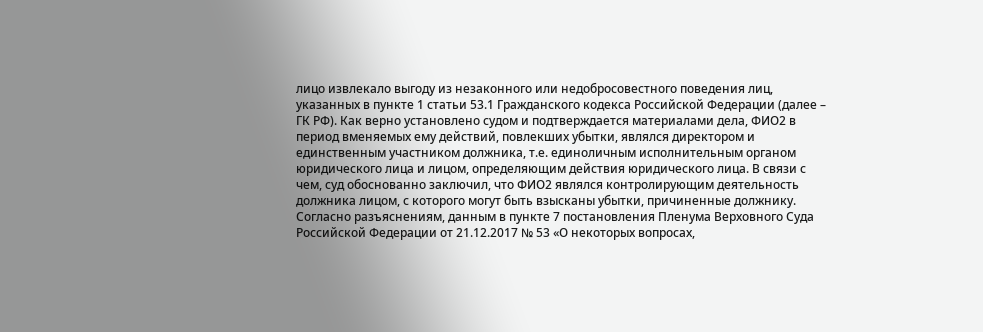лицо извлекало выгоду из незаконного или недобросовестного поведения лиц, указанных в пункте 1 статьи 53.1 Гражданского кодекса Российской Федерации (далее – ГК РФ). Как верно установлено судом и подтверждается материалами дела, ФИО2 в период вменяемых ему действий, повлекших убытки, являлся директором и единственным участником должника, т.е. единоличным исполнительным органом юридического лица и лицом, определяющим действия юридического лица. В связи с чем, суд обоснованно заключил, что ФИО2 являлся контролирующим деятельность должника лицом, с которого могут быть взысканы убытки, причиненные должнику. Согласно разъяснениям, данным в пункте 7 постановления Пленума Верховного Суда Российской Федерации от 21.12.2017 № 53 «О некоторых вопросах,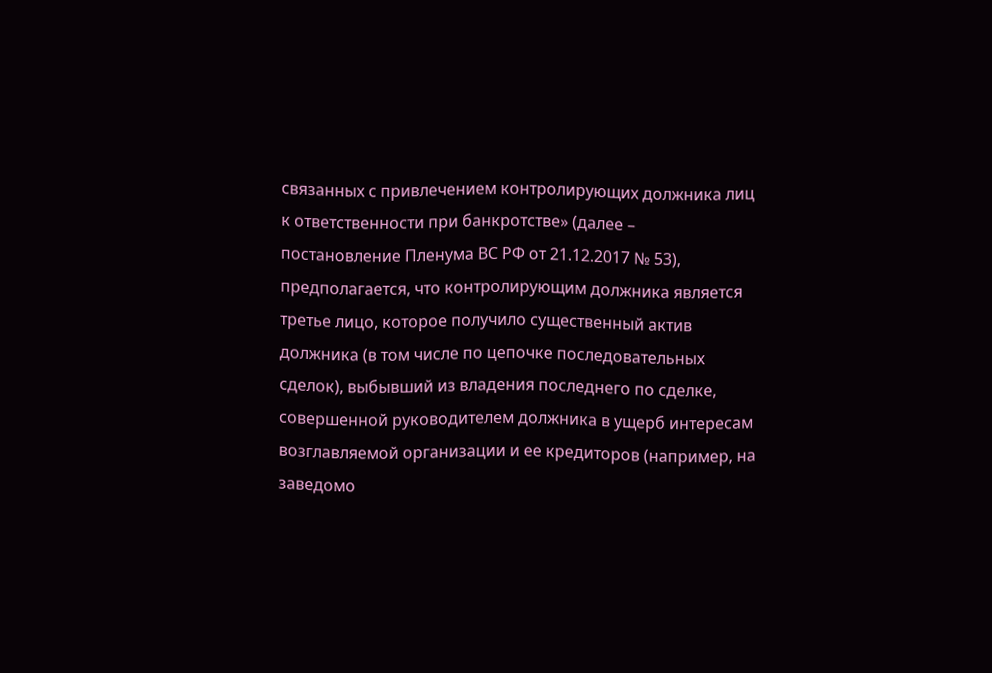связанных с привлечением контролирующих должника лиц к ответственности при банкротстве» (далее – постановление Пленума ВС РФ от 21.12.2017 № 53), предполагается, что контролирующим должника является третье лицо, которое получило существенный актив должника (в том числе по цепочке последовательных сделок), выбывший из владения последнего по сделке, совершенной руководителем должника в ущерб интересам возглавляемой организации и ее кредиторов (например, на заведомо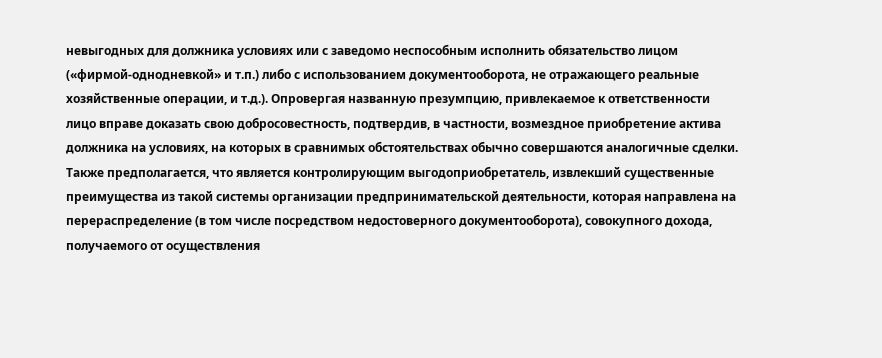невыгодных для должника условиях или с заведомо неспособным исполнить обязательство лицом («фирмой-однодневкой» и т.п.) либо с использованием документооборота, не отражающего реальные хозяйственные операции, и т.д.). Опровергая названную презумпцию, привлекаемое к ответственности лицо вправе доказать свою добросовестность, подтвердив, в частности, возмездное приобретение актива должника на условиях, на которых в сравнимых обстоятельствах обычно совершаются аналогичные сделки. Также предполагается, что является контролирующим выгодоприобретатель, извлекший существенные преимущества из такой системы организации предпринимательской деятельности, которая направлена на перераспределение (в том числе посредством недостоверного документооборота), совокупного дохода, получаемого от осуществления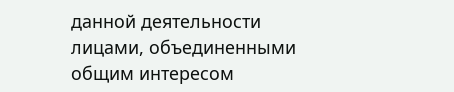данной деятельности лицами, объединенными общим интересом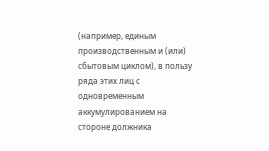(например, единым производственным и (или) сбытовым циклом), в пользу ряда этих лиц с одновременным аккумулированием на стороне должника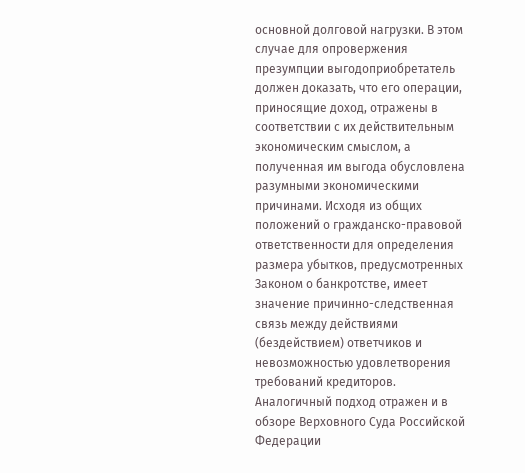основной долговой нагрузки. В этом случае для опровержения презумпции выгодоприобретатель должен доказать, что его операции, приносящие доход, отражены в соответствии с их действительным экономическим смыслом, а полученная им выгода обусловлена разумными экономическими причинами. Исходя из общих положений о гражданско-правовой ответственности для определения размера убытков, предусмотренных Законом о банкротстве, имеет значение причинно-следственная связь между действиями (бездействием) ответчиков и невозможностью удовлетворения требований кредиторов. Аналогичный подход отражен и в обзоре Верховного Суда Российской Федерации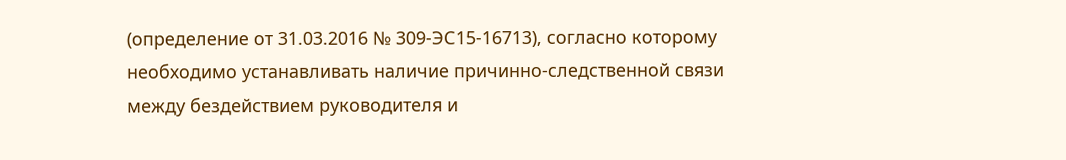(определение от 31.03.2016 № 309-ЭС15-16713), согласно которому необходимо устанавливать наличие причинно-следственной связи между бездействием руководителя и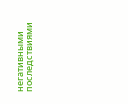негативными последствиями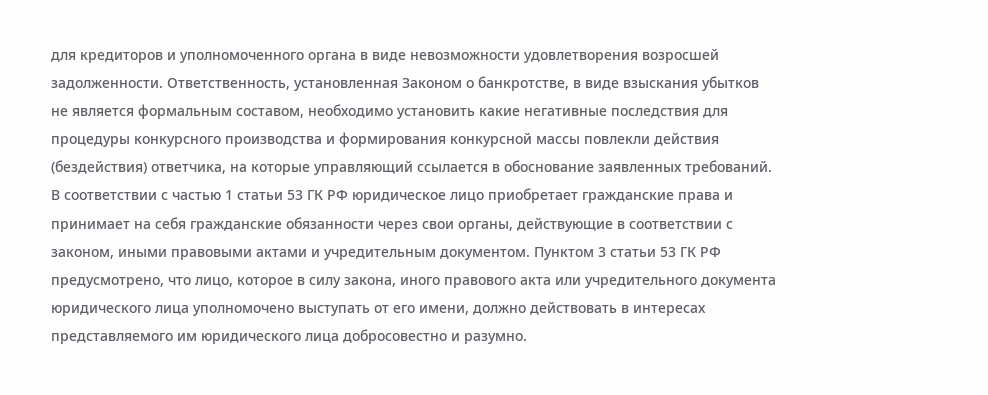для кредиторов и уполномоченного органа в виде невозможности удовлетворения возросшей задолженности. Ответственность, установленная Законом о банкротстве, в виде взыскания убытков не является формальным составом, необходимо установить какие негативные последствия для процедуры конкурсного производства и формирования конкурсной массы повлекли действия (бездействия) ответчика, на которые управляющий ссылается в обоснование заявленных требований. В соответствии с частью 1 статьи 53 ГК РФ юридическое лицо приобретает гражданские права и принимает на себя гражданские обязанности через свои органы, действующие в соответствии с законом, иными правовыми актами и учредительным документом. Пунктом 3 статьи 53 ГК РФ предусмотрено, что лицо, которое в силу закона, иного правового акта или учредительного документа юридического лица уполномочено выступать от его имени, должно действовать в интересах представляемого им юридического лица добросовестно и разумно.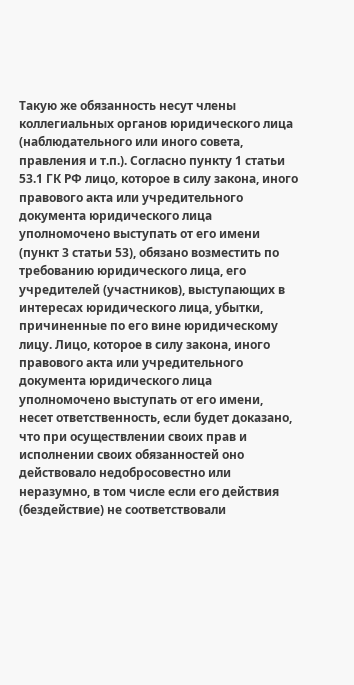Такую же обязанность несут члены коллегиальных органов юридического лица (наблюдательного или иного совета, правления и т.п.). Согласно пункту 1 статьи 53.1 ГК РФ лицо, которое в силу закона, иного правового акта или учредительного документа юридического лица уполномочено выступать от его имени (пункт 3 статьи 53), обязано возместить по требованию юридического лица, его учредителей (участников), выступающих в интересах юридического лица, убытки, причиненные по его вине юридическому лицу. Лицо, которое в силу закона, иного правового акта или учредительного документа юридического лица уполномочено выступать от его имени, несет ответственность, если будет доказано, что при осуществлении своих прав и исполнении своих обязанностей оно действовало недобросовестно или неразумно, в том числе если его действия (бездействие) не соответствовали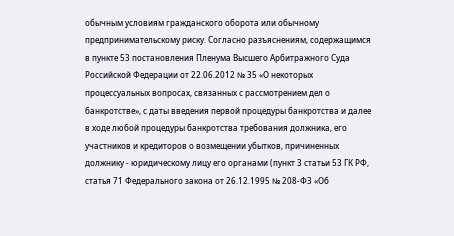обычным условиям гражданского оборота или обычному предпринимательскому риску. Согласно разъяснениям, содержащимся в пункте 53 постановления Пленума Высшего Арбитражного Суда Российской Федерации от 22.06.2012 № 35 «О некоторых процессуальных вопросах, связанных с рассмотрением дел о банкротстве», с даты введения первой процедуры банкротства и далее в ходе любой процедуры банкротства требования должника, его участников и кредиторов о возмещении убытков, причиненных должнику - юридическому лицу его органами (пункт 3 статьи 53 ГК РФ, статья 71 Федерального закона от 26.12.1995 № 208-ФЗ «Об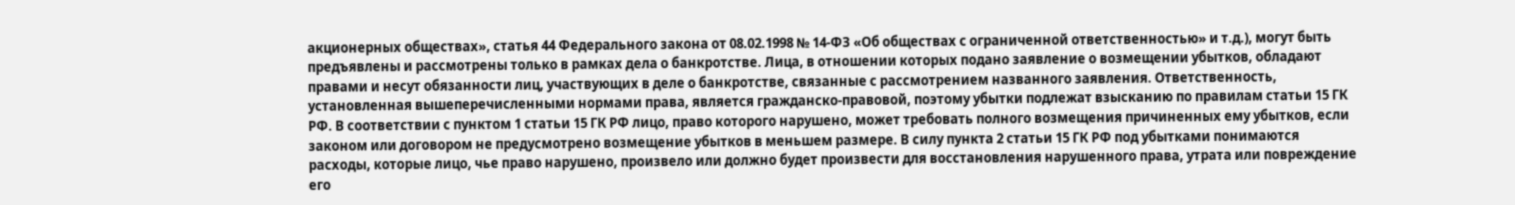акционерных обществах», статья 44 Федерального закона от 08.02.1998 № 14-ФЗ «Об обществах с ограниченной ответственностью» и т.д.), могут быть предъявлены и рассмотрены только в рамках дела о банкротстве. Лица, в отношении которых подано заявление о возмещении убытков, обладают правами и несут обязанности лиц, участвующих в деле о банкротстве, связанные с рассмотрением названного заявления. Ответственность, установленная вышеперечисленными нормами права, является гражданско-правовой, поэтому убытки подлежат взысканию по правилам статьи 15 ГК РФ. В соответствии с пунктом 1 статьи 15 ГК РФ лицо, право которого нарушено, может требовать полного возмещения причиненных ему убытков, если законом или договором не предусмотрено возмещение убытков в меньшем размере. В силу пункта 2 статьи 15 ГК РФ под убытками понимаются расходы, которые лицо, чье право нарушено, произвело или должно будет произвести для восстановления нарушенного права, утрата или повреждение его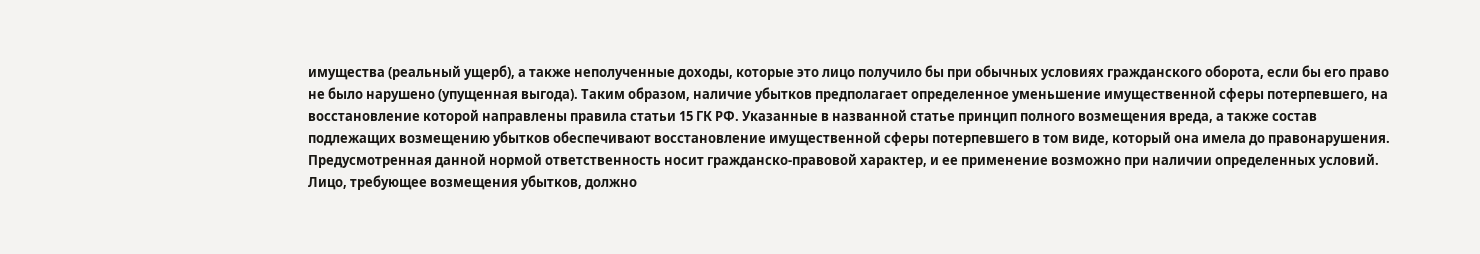имущества (реальный ущерб), а также неполученные доходы, которые это лицо получило бы при обычных условиях гражданского оборота, если бы его право не было нарушено (упущенная выгода). Таким образом, наличие убытков предполагает определенное уменьшение имущественной сферы потерпевшего, на восстановление которой направлены правила статьи 15 ГК РФ. Указанные в названной статье принцип полного возмещения вреда, а также состав подлежащих возмещению убытков обеспечивают восстановление имущественной сферы потерпевшего в том виде, который она имела до правонарушения. Предусмотренная данной нормой ответственность носит гражданско-правовой характер, и ее применение возможно при наличии определенных условий. Лицо, требующее возмещения убытков, должно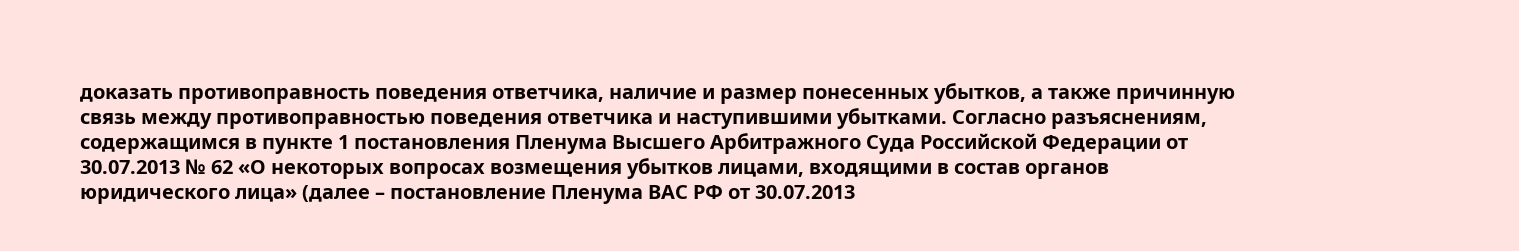доказать противоправность поведения ответчика, наличие и размер понесенных убытков, а также причинную связь между противоправностью поведения ответчика и наступившими убытками. Согласно разъяснениям, содержащимся в пункте 1 постановления Пленума Высшего Арбитражного Суда Российской Федерации от 30.07.2013 № 62 «О некоторых вопросах возмещения убытков лицами, входящими в состав органов юридического лица» (далее – постановление Пленума ВАС РФ от 30.07.2013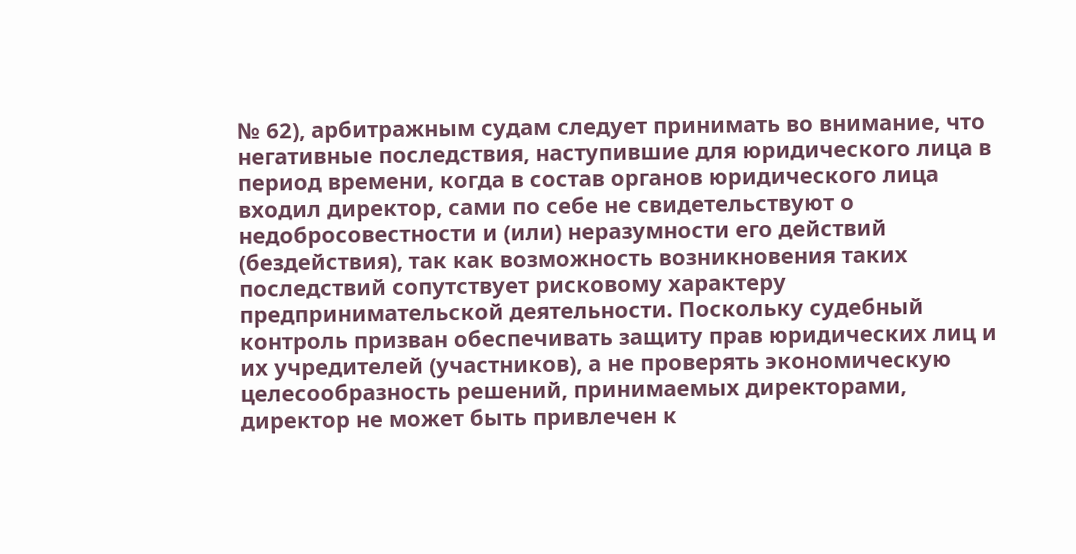№ 62), арбитражным судам следует принимать во внимание, что негативные последствия, наступившие для юридического лица в период времени, когда в состав органов юридического лица входил директор, сами по себе не свидетельствуют о недобросовестности и (или) неразумности его действий (бездействия), так как возможность возникновения таких последствий сопутствует рисковому характеру предпринимательской деятельности. Поскольку судебный контроль призван обеспечивать защиту прав юридических лиц и их учредителей (участников), а не проверять экономическую целесообразность решений, принимаемых директорами, директор не может быть привлечен к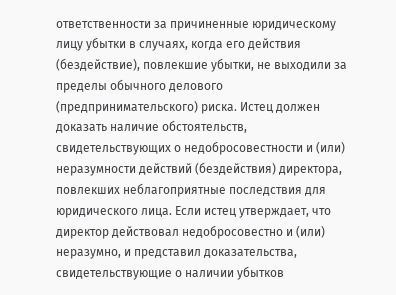ответственности за причиненные юридическому лицу убытки в случаях, когда его действия (бездействие), повлекшие убытки, не выходили за пределы обычного делового (предпринимательского) риска. Истец должен доказать наличие обстоятельств, свидетельствующих о недобросовестности и (или) неразумности действий (бездействия) директора, повлекших неблагоприятные последствия для юридического лица. Если истец утверждает, что директор действовал недобросовестно и (или) неразумно, и представил доказательства, свидетельствующие о наличии убытков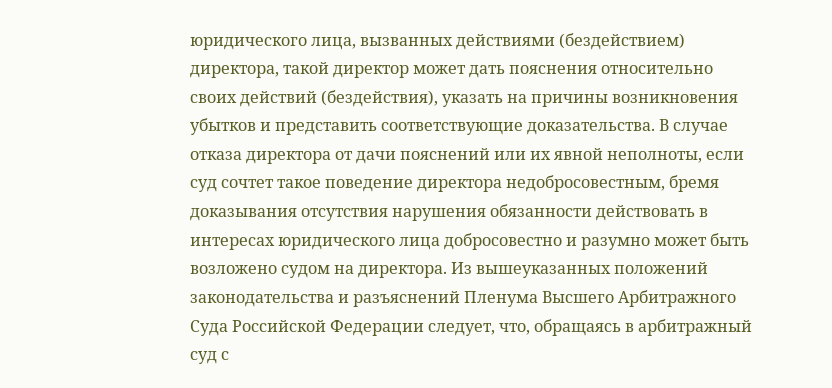юридического лица, вызванных действиями (бездействием) директора, такой директор может дать пояснения относительно своих действий (бездействия), указать на причины возникновения убытков и представить соответствующие доказательства. В случае отказа директора от дачи пояснений или их явной неполноты, если суд сочтет такое поведение директора недобросовестным, бремя доказывания отсутствия нарушения обязанности действовать в интересах юридического лица добросовестно и разумно может быть возложено судом на директора. Из вышеуказанных положений законодательства и разъяснений Пленума Высшего Арбитражного Суда Российской Федерации следует, что, обращаясь в арбитражный суд с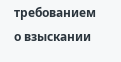требованием о взыскании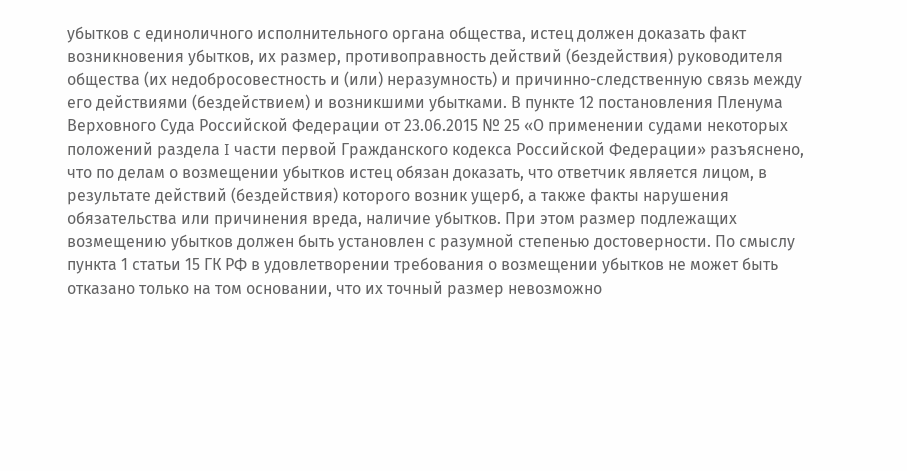убытков с единоличного исполнительного органа общества, истец должен доказать факт возникновения убытков, их размер, противоправность действий (бездействия) руководителя общества (их недобросовестность и (или) неразумность) и причинно-следственную связь между его действиями (бездействием) и возникшими убытками. В пункте 12 постановления Пленума Верховного Суда Российской Федерации от 23.06.2015 № 25 «О применении судами некоторых положений раздела I части первой Гражданского кодекса Российской Федерации» разъяснено, что по делам о возмещении убытков истец обязан доказать, что ответчик является лицом, в результате действий (бездействия) которого возник ущерб, а также факты нарушения обязательства или причинения вреда, наличие убытков. При этом размер подлежащих возмещению убытков должен быть установлен с разумной степенью достоверности. По смыслу пункта 1 статьи 15 ГК РФ в удовлетворении требования о возмещении убытков не может быть отказано только на том основании, что их точный размер невозможно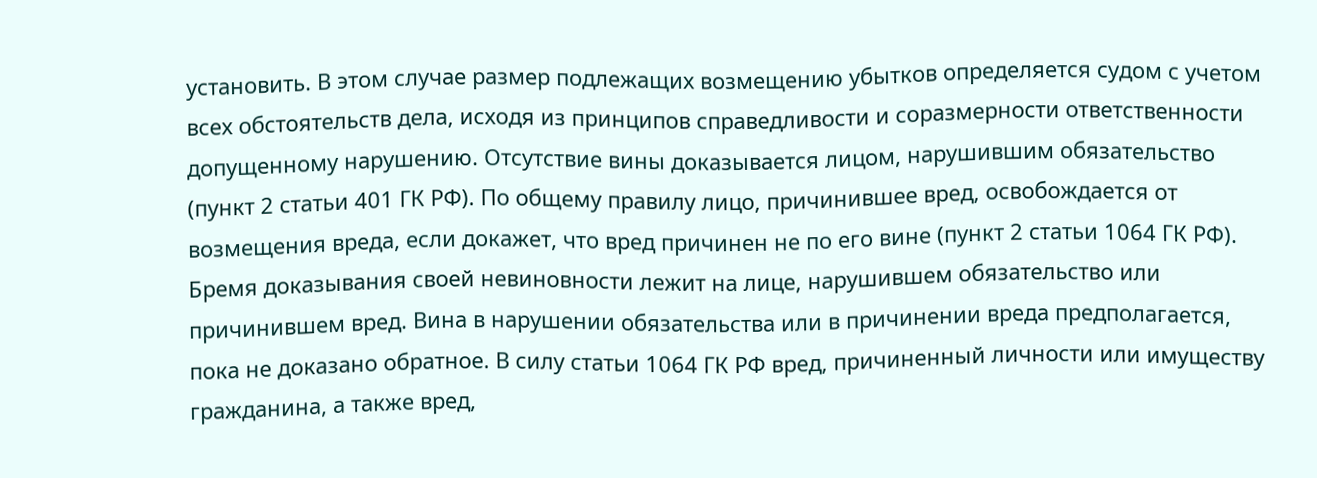установить. В этом случае размер подлежащих возмещению убытков определяется судом с учетом всех обстоятельств дела, исходя из принципов справедливости и соразмерности ответственности допущенному нарушению. Отсутствие вины доказывается лицом, нарушившим обязательство (пункт 2 статьи 401 ГК РФ). По общему правилу лицо, причинившее вред, освобождается от возмещения вреда, если докажет, что вред причинен не по его вине (пункт 2 статьи 1064 ГК РФ). Бремя доказывания своей невиновности лежит на лице, нарушившем обязательство или причинившем вред. Вина в нарушении обязательства или в причинении вреда предполагается, пока не доказано обратное. В силу статьи 1064 ГК РФ вред, причиненный личности или имуществу гражданина, а также вред,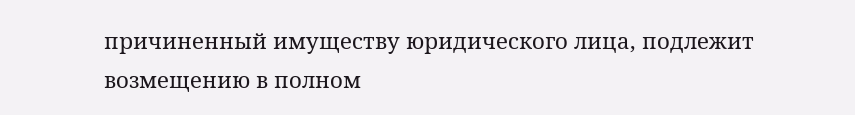причиненный имуществу юридического лица, подлежит возмещению в полном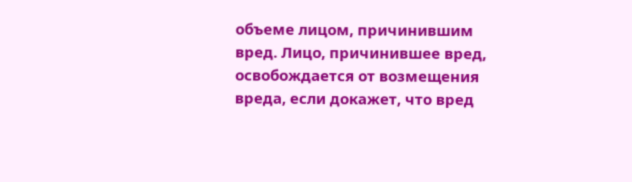объеме лицом, причинившим вред. Лицо, причинившее вред, освобождается от возмещения вреда, если докажет, что вред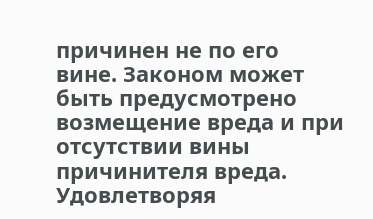причинен не по его вине. Законом может быть предусмотрено возмещение вреда и при отсутствии вины причинителя вреда. Удовлетворяя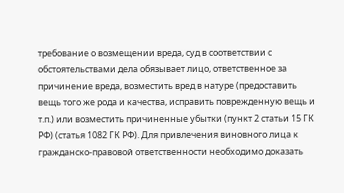требование о возмещении вреда, суд в соответствии с обстоятельствами дела обязывает лицо, ответственное за причинение вреда, возместить вред в натуре (предоставить вещь того же рода и качества, исправить поврежденную вещь и т.п.) или возместить причиненные убытки (пункт 2 статьи 15 ГК РФ) (статья 1082 ГК РФ). Для привлечения виновного лица к гражданско-правовой ответственности необходимо доказать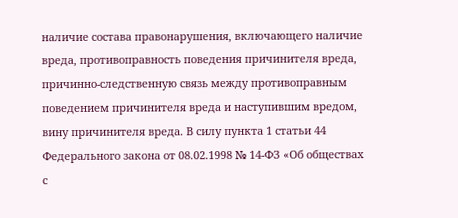наличие состава правонарушения, включающего наличие вреда, противоправность поведения причинителя вреда, причинно-следственную связь между противоправным поведением причинителя вреда и наступившим вредом, вину причинителя вреда. В силу пункта 1 статьи 44 Федерального закона от 08.02.1998 № 14-ФЗ «Об обществах с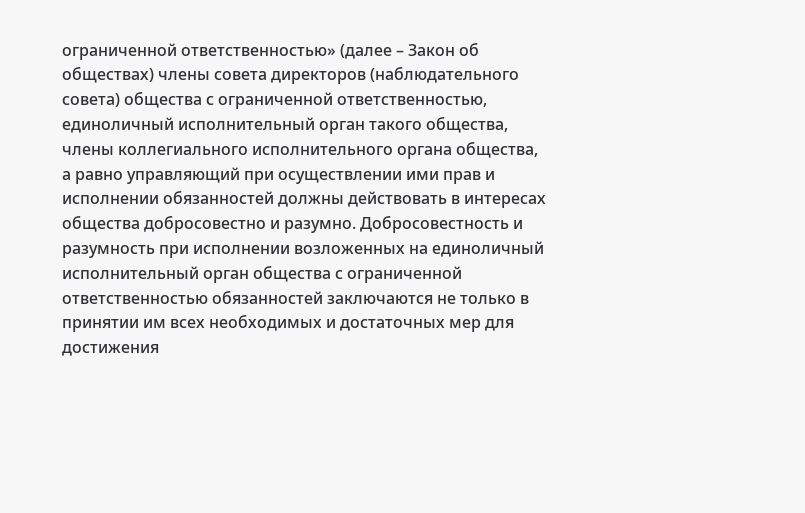ограниченной ответственностью» (далее – Закон об обществах) члены совета директоров (наблюдательного совета) общества с ограниченной ответственностью, единоличный исполнительный орган такого общества, члены коллегиального исполнительного органа общества, а равно управляющий при осуществлении ими прав и исполнении обязанностей должны действовать в интересах общества добросовестно и разумно. Добросовестность и разумность при исполнении возложенных на единоличный исполнительный орган общества с ограниченной ответственностью обязанностей заключаются не только в принятии им всех необходимых и достаточных мер для достижения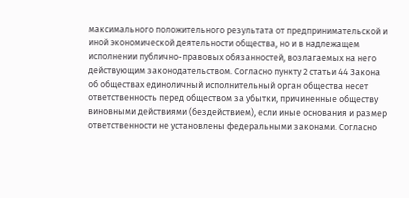максимального положительного результата от предпринимательской и иной экономической деятельности общества, но и в надлежащем исполнении публично-правовых обязанностей, возлагаемых на него действующим законодательством. Согласно пункту 2 статьи 44 Закона об обществах единоличный исполнительный орган общества несет ответственность перед обществом за убытки, причиненные обществу виновными действиями (бездействием), если иные основания и размер ответственности не установлены федеральными законами. Согласно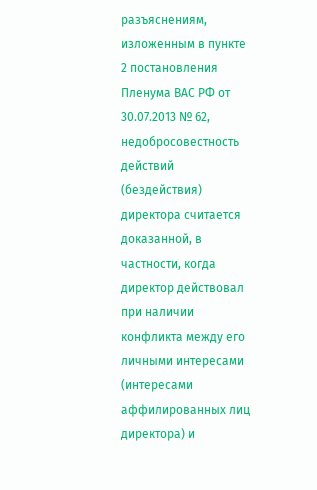разъяснениям, изложенным в пункте 2 постановления Пленума ВАС РФ от 30.07.2013 № 62, недобросовестность действий (бездействия) директора считается доказанной, в частности, когда директор действовал при наличии конфликта между его личными интересами (интересами аффилированных лиц директора) и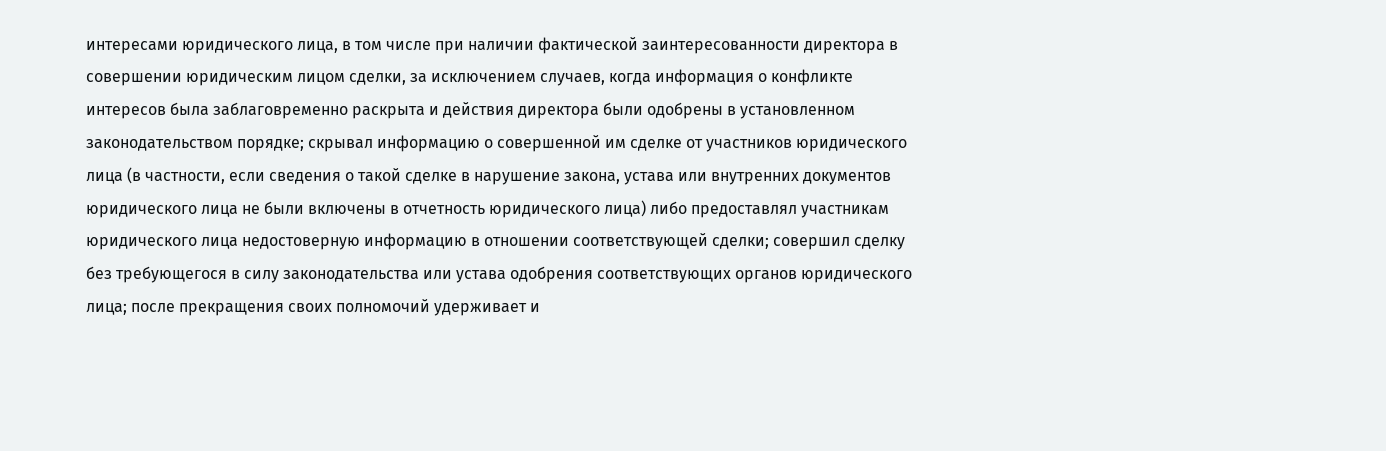интересами юридического лица, в том числе при наличии фактической заинтересованности директора в совершении юридическим лицом сделки, за исключением случаев, когда информация о конфликте интересов была заблаговременно раскрыта и действия директора были одобрены в установленном законодательством порядке; скрывал информацию о совершенной им сделке от участников юридического лица (в частности, если сведения о такой сделке в нарушение закона, устава или внутренних документов юридического лица не были включены в отчетность юридического лица) либо предоставлял участникам юридического лица недостоверную информацию в отношении соответствующей сделки; совершил сделку без требующегося в силу законодательства или устава одобрения соответствующих органов юридического лица; после прекращения своих полномочий удерживает и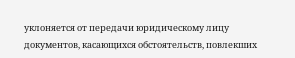уклоняется от передачи юридическому лицу документов, касающихся обстоятельств, повлекших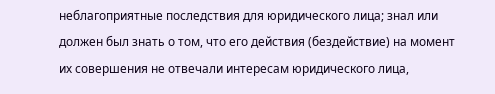неблагоприятные последствия для юридического лица; знал или должен был знать о том, что его действия (бездействие) на момент их совершения не отвечали интересам юридического лица,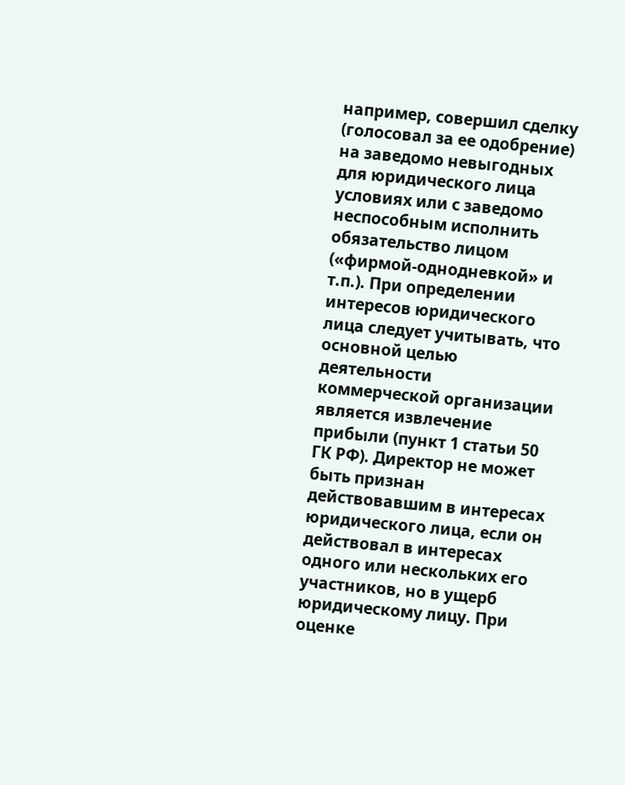например, совершил сделку (голосовал за ее одобрение) на заведомо невыгодных для юридического лица условиях или с заведомо неспособным исполнить обязательство лицом («фирмой-однодневкой» и т.п.). При определении интересов юридического лица следует учитывать, что основной целью деятельности коммерческой организации является извлечение прибыли (пункт 1 статьи 50 ГК РФ). Директор не может быть признан действовавшим в интересах юридического лица, если он действовал в интересах одного или нескольких его участников, но в ущерб юридическому лицу. При оценке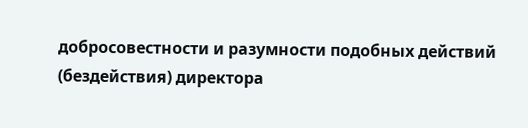добросовестности и разумности подобных действий (бездействия) директора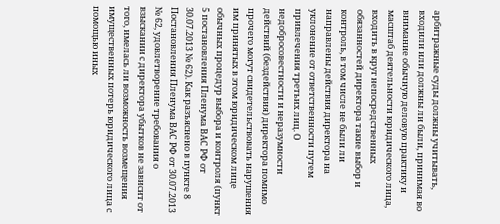арбитражные суды должны учитывать, входили или должны ли были, принимая во внимание обычную деловую практику и масштаб деятельности юридического лица, входить в круг непосредственных обязанностей директора такие выбор и контроль, в том числе не были ли направлены действия директора на уклонение от ответственности путем привлечения третьих лиц. О недобросовестности и неразумности действий (бездействия) директора помимо прочего могут свидетельствовать нарушения им принятых в этом юридическом лице обычных процедур выбора и контроля (пункт 5 постановления Пленума ВАС РФ от 30.07.2013 № 62). Как разъяснено в пункте 8 Постановления Пленума ВАС РФ от 30.07.2013 № 62, удовлетворение требования о взыскании с директора убытков не зависит от того, имелась ли возможность возмещения имущественных потерь юридического лица с помощью иных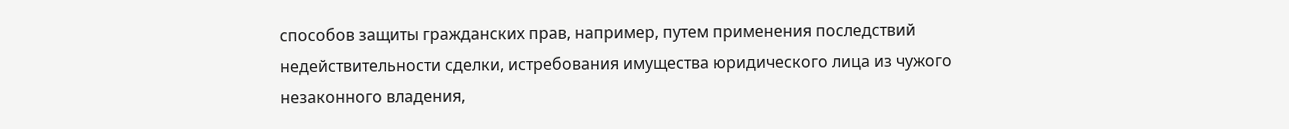способов защиты гражданских прав, например, путем применения последствий недействительности сделки, истребования имущества юридического лица из чужого незаконного владения,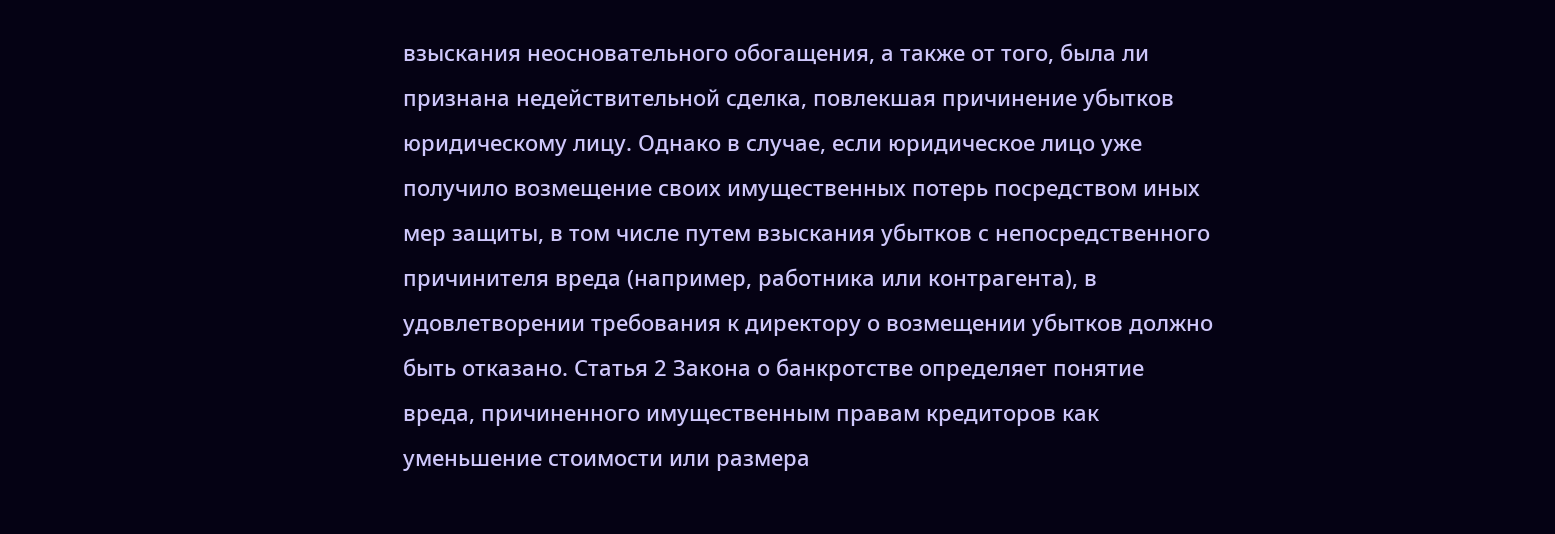взыскания неосновательного обогащения, а также от того, была ли признана недействительной сделка, повлекшая причинение убытков юридическому лицу. Однако в случае, если юридическое лицо уже получило возмещение своих имущественных потерь посредством иных мер защиты, в том числе путем взыскания убытков с непосредственного причинителя вреда (например, работника или контрагента), в удовлетворении требования к директору о возмещении убытков должно быть отказано. Статья 2 Закона о банкротстве определяет понятие вреда, причиненного имущественным правам кредиторов как уменьшение стоимости или размера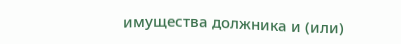имущества должника и (или)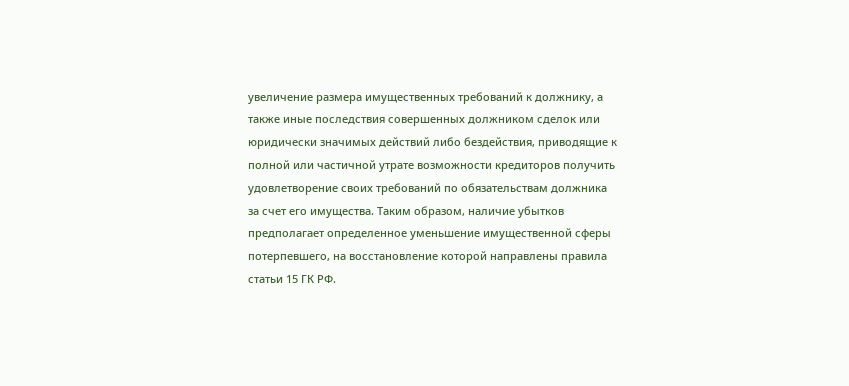увеличение размера имущественных требований к должнику, а также иные последствия совершенных должником сделок или юридически значимых действий либо бездействия, приводящие к полной или частичной утрате возможности кредиторов получить удовлетворение своих требований по обязательствам должника за счет его имущества. Таким образом, наличие убытков предполагает определенное уменьшение имущественной сферы потерпевшего, на восстановление которой направлены правила статьи 15 ГК РФ.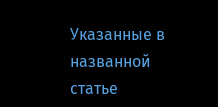Указанные в названной статье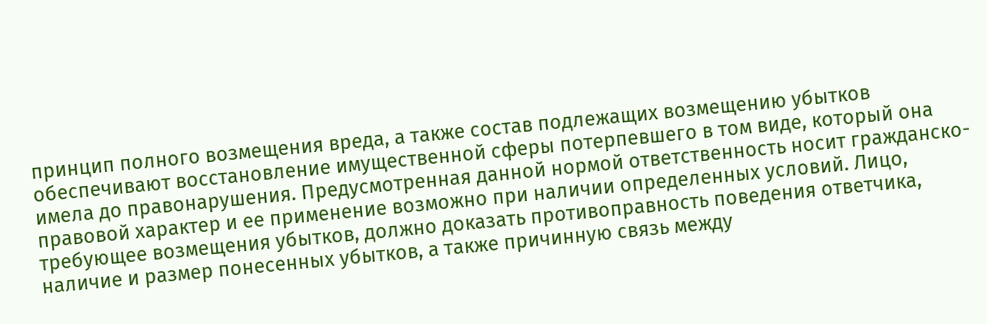принцип полного возмещения вреда, а также состав подлежащих возмещению убытков обеспечивают восстановление имущественной сферы потерпевшего в том виде, который она имела до правонарушения. Предусмотренная данной нормой ответственность носит гражданско-правовой характер и ее применение возможно при наличии определенных условий. Лицо, требующее возмещения убытков, должно доказать противоправность поведения ответчика, наличие и размер понесенных убытков, а также причинную связь между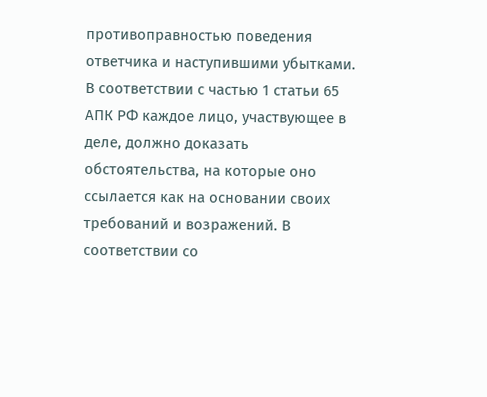противоправностью поведения ответчика и наступившими убытками. В соответствии с частью 1 статьи 65 АПК РФ каждое лицо, участвующее в деле, должно доказать обстоятельства, на которые оно ссылается как на основании своих требований и возражений. В соответствии со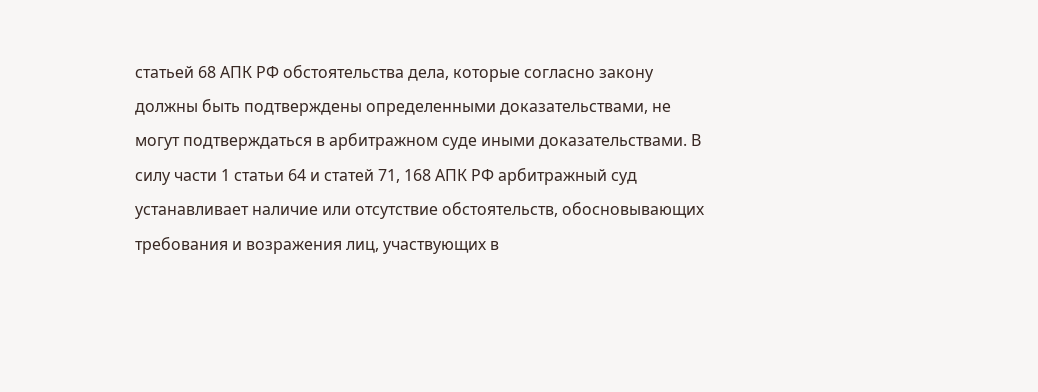статьей 68 АПК РФ обстоятельства дела, которые согласно закону должны быть подтверждены определенными доказательствами, не могут подтверждаться в арбитражном суде иными доказательствами. В силу части 1 статьи 64 и статей 71, 168 АПК РФ арбитражный суд устанавливает наличие или отсутствие обстоятельств, обосновывающих требования и возражения лиц, участвующих в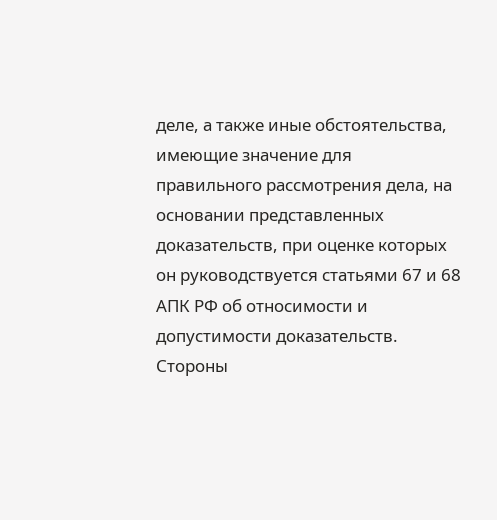деле, а также иные обстоятельства, имеющие значение для правильного рассмотрения дела, на основании представленных доказательств, при оценке которых он руководствуется статьями 67 и 68 АПК РФ об относимости и допустимости доказательств. Стороны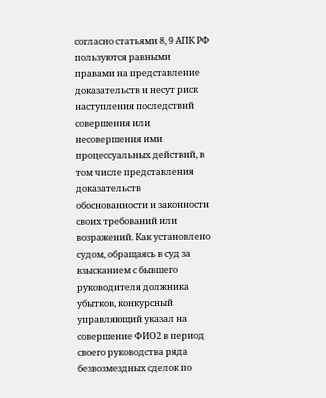согласно статьями 8, 9 АПК РФ пользуются равными правами на представление доказательств и несут риск наступления последствий совершения или несовершения ими процессуальных действий, в том числе представления доказательств обоснованности и законности своих требований или возражений. Как установлено судом, обращаясь в суд за взысканием с бывшего руководителя должника убытков, конкурсный управляющий указал на совершение ФИО2 в период своего руководства ряда безвозмездных сделок по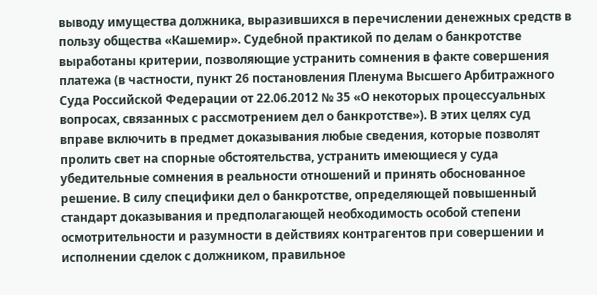выводу имущества должника, выразившихся в перечислении денежных средств в пользу общества «Кашемир». Судебной практикой по делам о банкротстве выработаны критерии, позволяющие устранить сомнения в факте совершения платежа (в частности, пункт 26 постановления Пленума Высшего Арбитражного Суда Российской Федерации от 22.06.2012 № 35 «О некоторых процессуальных вопросах, связанных с рассмотрением дел о банкротстве»). В этих целях суд вправе включить в предмет доказывания любые сведения, которые позволят пролить свет на спорные обстоятельства, устранить имеющиеся у суда убедительные сомнения в реальности отношений и принять обоснованное решение. В силу специфики дел о банкротстве, определяющей повышенный стандарт доказывания и предполагающей необходимость особой степени осмотрительности и разумности в действиях контрагентов при совершении и исполнении сделок с должником, правильное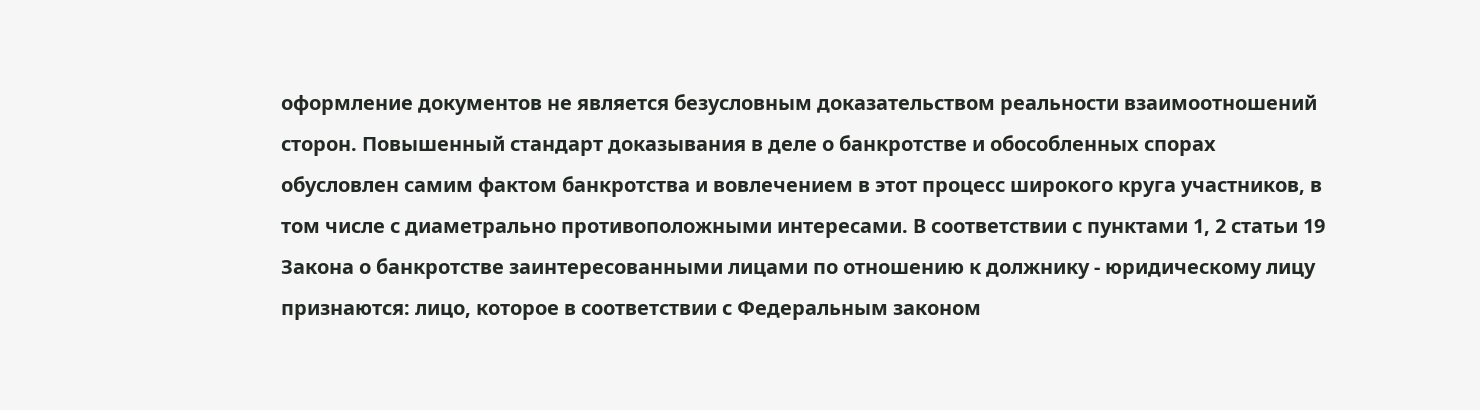оформление документов не является безусловным доказательством реальности взаимоотношений сторон. Повышенный стандарт доказывания в деле о банкротстве и обособленных спорах обусловлен самим фактом банкротства и вовлечением в этот процесс широкого круга участников, в том числе с диаметрально противоположными интересами. В соответствии с пунктами 1, 2 статьи 19 Закона о банкротстве заинтересованными лицами по отношению к должнику - юридическому лицу признаются: лицо, которое в соответствии с Федеральным законом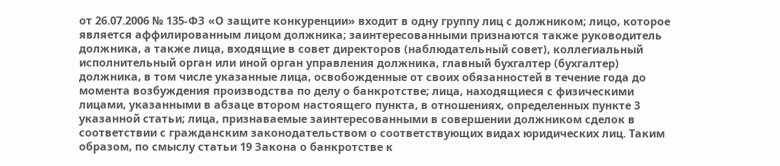от 26.07.2006 № 135-ФЗ «О защите конкуренции» входит в одну группу лиц с должником; лицо, которое является аффилированным лицом должника; заинтересованными признаются также руководитель должника, а также лица, входящие в совет директоров (наблюдательный совет), коллегиальный исполнительный орган или иной орган управления должника, главный бухгалтер (бухгалтер) должника, в том числе указанные лица, освобожденные от своих обязанностей в течение года до момента возбуждения производства по делу о банкротстве; лица, находящиеся с физическими лицами, указанными в абзаце втором настоящего пункта, в отношениях, определенных пункте 3 указанной статьи; лица, признаваемые заинтересованными в совершении должником сделок в соответствии с гражданским законодательством о соответствующих видах юридических лиц. Таким образом, по смыслу статьи 19 Закона о банкротстве к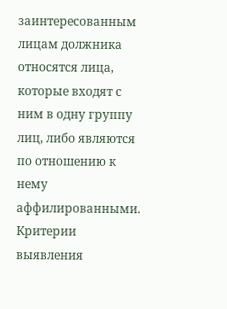заинтересованным лицам должника относятся лица, которые входят с ним в одну группу лиц, либо являются по отношению к нему аффилированными. Критерии выявления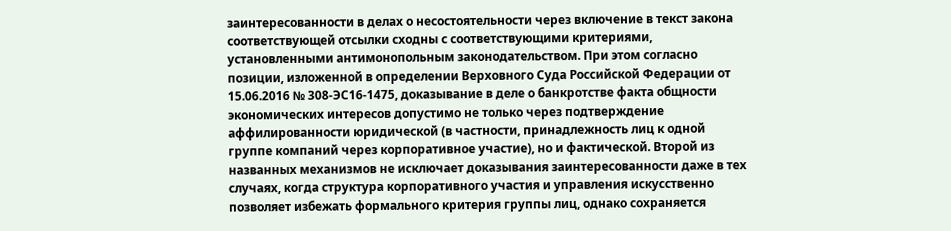заинтересованности в делах о несостоятельности через включение в текст закона соответствующей отсылки сходны с соответствующими критериями, установленными антимонопольным законодательством. При этом согласно позиции, изложенной в определении Верховного Суда Российской Федерации от 15.06.2016 № 308-ЭС16-1475, доказывание в деле о банкротстве факта общности экономических интересов допустимо не только через подтверждение аффилированности юридической (в частности, принадлежность лиц к одной группе компаний через корпоративное участие), но и фактической. Второй из названных механизмов не исключает доказывания заинтересованности даже в тех случаях, когда структура корпоративного участия и управления искусственно позволяет избежать формального критерия группы лиц, однако сохраняется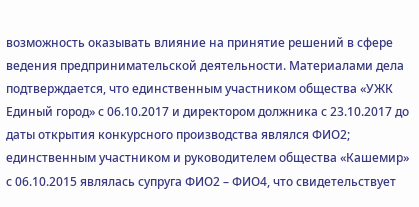возможность оказывать влияние на принятие решений в сфере ведения предпринимательской деятельности. Материалами дела подтверждается, что единственным участником общества «УЖК Единый город» с 06.10.2017 и директором должника с 23.10.2017 до даты открытия конкурсного производства являлся ФИО2; единственным участником и руководителем общества «Кашемир» с 06.10.2015 являлась супруга ФИО2 – ФИО4, что свидетельствует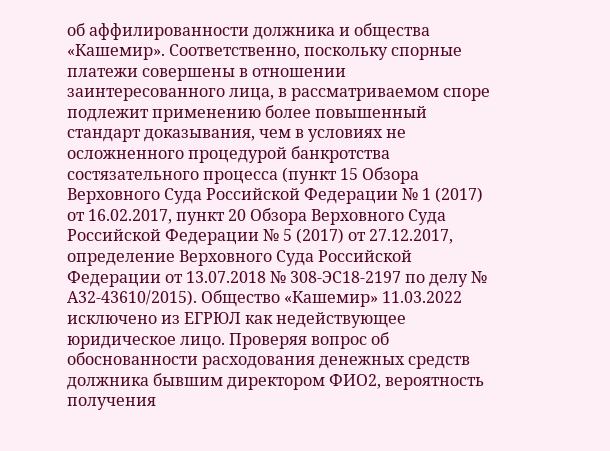об аффилированности должника и общества «Кашемир». Соответственно, поскольку спорные платежи совершены в отношении заинтересованного лица, в рассматриваемом споре подлежит применению более повышенный стандарт доказывания, чем в условиях не осложненного процедурой банкротства состязательного процесса (пункт 15 Обзора Верховного Суда Российской Федерации № 1 (2017) от 16.02.2017, пункт 20 Обзора Верховного Суда Российской Федерации № 5 (2017) от 27.12.2017, определение Верховного Суда Российской Федерации от 13.07.2018 № 308-ЭС18-2197 по делу № А32-43610/2015). Общество «Кашемир» 11.03.2022 исключено из ЕГРЮЛ как недействующее юридическое лицо. Проверяя вопрос об обоснованности расходования денежных средств должника бывшим директором ФИО2, вероятность получения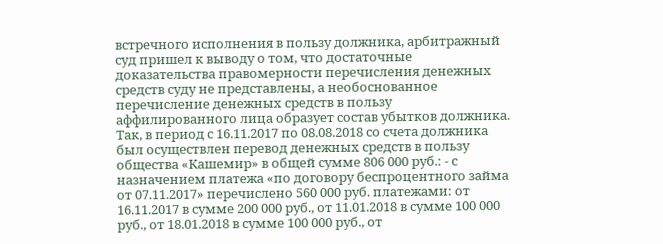встречного исполнения в пользу должника, арбитражный суд пришел к выводу о том, что достаточные доказательства правомерности перечисления денежных средств суду не представлены, а необоснованное перечисление денежных средств в пользу аффилированного лица образует состав убытков должника. Так, в период с 16.11.2017 по 08.08.2018 со счета должника был осуществлен перевод денежных средств в пользу общества «Кашемир» в общей сумме 806 000 руб.: - с назначением платежа «по договору беспроцентного займа от 07.11.2017» перечислено 560 000 руб. платежами: от 16.11.2017 в сумме 200 000 руб., от 11.01.2018 в сумме 100 000 руб., от 18.01.2018 в сумме 100 000 руб., от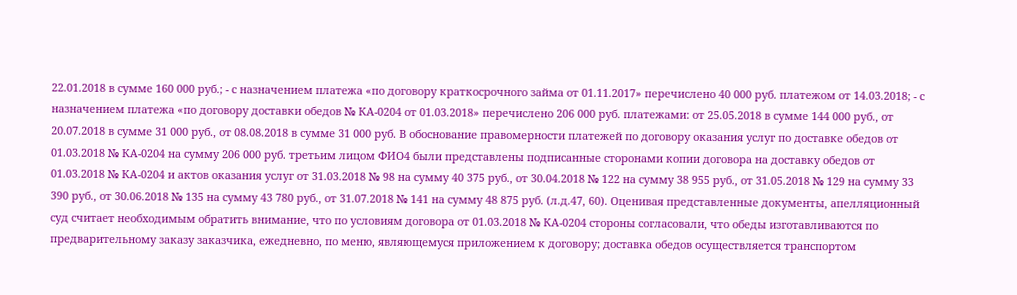22.01.2018 в сумме 160 000 руб.; - с назначением платежа «по договору краткосрочного займа от 01.11.2017» перечислено 40 000 руб. платежом от 14.03.2018; - с назначением платежа «по договору доставки обедов № КА-0204 от 01.03.2018» перечислено 206 000 руб. платежами: от 25.05.2018 в сумме 144 000 руб., от 20.07.2018 в сумме 31 000 руб., от 08.08.2018 в сумме 31 000 руб. В обоснование правомерности платежей по договору оказания услуг по доставке обедов от 01.03.2018 № КА-0204 на сумму 206 000 руб. третьим лицом ФИО4 были представлены подписанные сторонами копии договора на доставку обедов от 01.03.2018 № КА-0204 и актов оказания услуг от 31.03.2018 № 98 на сумму 40 375 руб., от 30.04.2018 № 122 на сумму 38 955 руб., от 31.05.2018 № 129 на сумму 33 390 руб., от 30.06.2018 № 135 на сумму 43 780 руб., от 31.07.2018 № 141 на сумму 48 875 руб. (л.д.47, 60). Оценивая представленные документы, апелляционный суд считает необходимым обратить внимание, что по условиям договора от 01.03.2018 № КА-0204 стороны согласовали, что обеды изготавливаются по предварительному заказу заказчика, ежедневно, по меню, являющемуся приложением к договору; доставка обедов осуществляется транспортом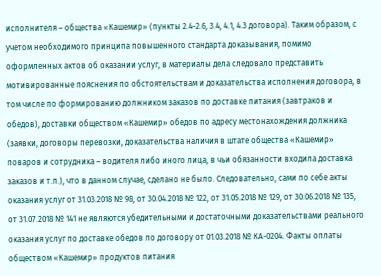исполнителя – общества «Кашемир» (пункты 2.4-2.6, 3.4, 4.1, 4.3 договора). Таким образом, с учетом необходимого принципа повышенного стандарта доказывания, помимо оформленных актов об оказании услуг, в материалы дела следовало представить мотивированные пояснения по обстоятельствам и доказательства исполнения договора, в том числе по формированию должником заказов по доставке питания (завтраков и обедов), доставки обществом «Кашемир» обедов по адресу местонахождения должника (заявки, договоры перевозки, доказательства наличия в штате общества «Кашемир» поваров и сотрудника – водителя либо иного лица, в чьи обязанности входила доставка заказов и т.п.), что в данном случае, сделано не было. Следовательно, сами по себе акты оказания услуг от 31.03.2018 № 98, от 30.04.2018 № 122, от 31.05.2018 № 129, от 30.06.2018 № 135, от 31.07.2018 № 141 не являются убедительными и достаточными доказательствами реального оказания услуг по доставке обедов по договору от 01.03.2018 № КА-0204. Факты оплаты обществом «Кашемир» продуктов питания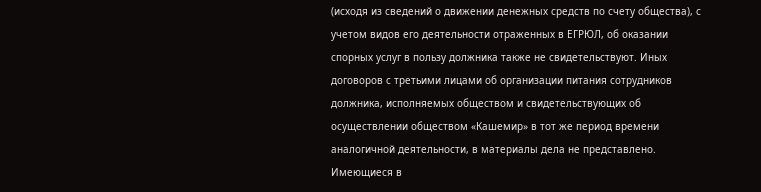(исходя из сведений о движении денежных средств по счету общества), с учетом видов его деятельности отраженных в ЕГРЮЛ, об оказании спорных услуг в пользу должника также не свидетельствуют. Иных договоров с третьими лицами об организации питания сотрудников должника, исполняемых обществом и свидетельствующих об осуществлении обществом «Кашемир» в тот же период времени аналогичной деятельности, в материалы дела не представлено. Имеющиеся в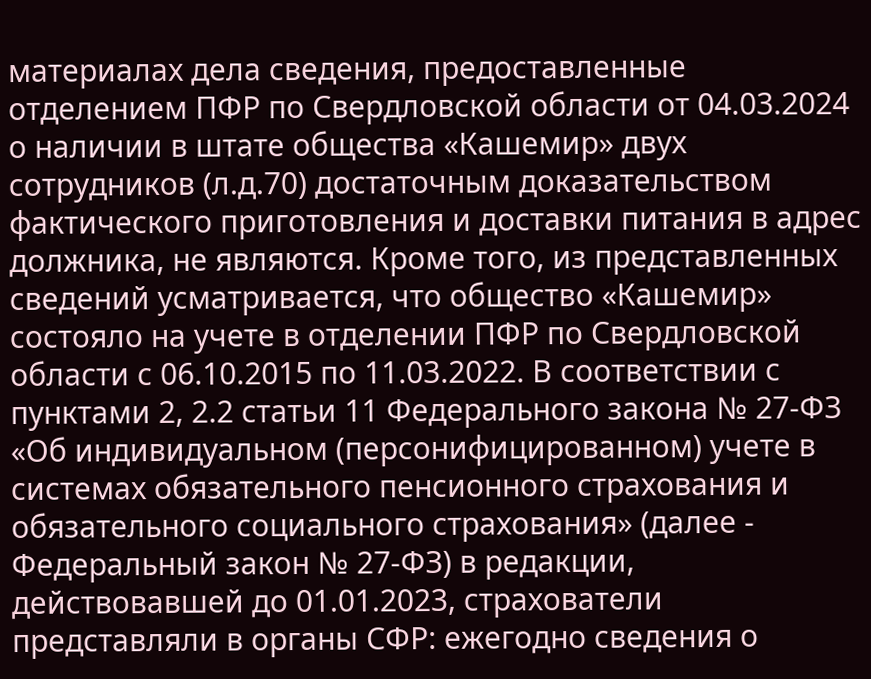материалах дела сведения, предоставленные отделением ПФР по Свердловской области от 04.03.2024 о наличии в штате общества «Кашемир» двух сотрудников (л.д.70) достаточным доказательством фактического приготовления и доставки питания в адрес должника, не являются. Кроме того, из представленных сведений усматривается, что общество «Кашемир» состояло на учете в отделении ПФР по Свердловской области с 06.10.2015 по 11.03.2022. В соответствии с пунктами 2, 2.2 статьи 11 Федерального закона № 27-ФЗ «Об индивидуальном (персонифицированном) учете в системах обязательного пенсионного страхования и обязательного социального страхования» (далее - Федеральный закон № 27-ФЗ) в редакции, действовавшей до 01.01.2023, страхователи представляли в органы СФР: ежегодно сведения о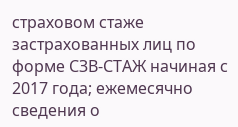страховом стаже застрахованных лиц по форме СЗВ-СТАЖ начиная с 2017 года; ежемесячно сведения о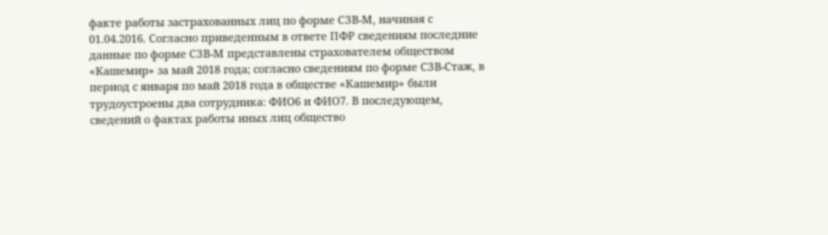факте работы застрахованных лиц по форме СЗВ-М, начиная с 01.04.2016. Согласно приведенным в ответе ПФР сведениям последние данные по форме СЗВ-М представлены страхователем обществом «Кашемир» за май 2018 года; согласно сведениям по форме СЗВ-Стаж, в период с января по май 2018 года в обществе «Кашемир» были трудоустроены два сотрудника: ФИО6 и ФИО7. В последующем, сведений о фактах работы иных лиц общество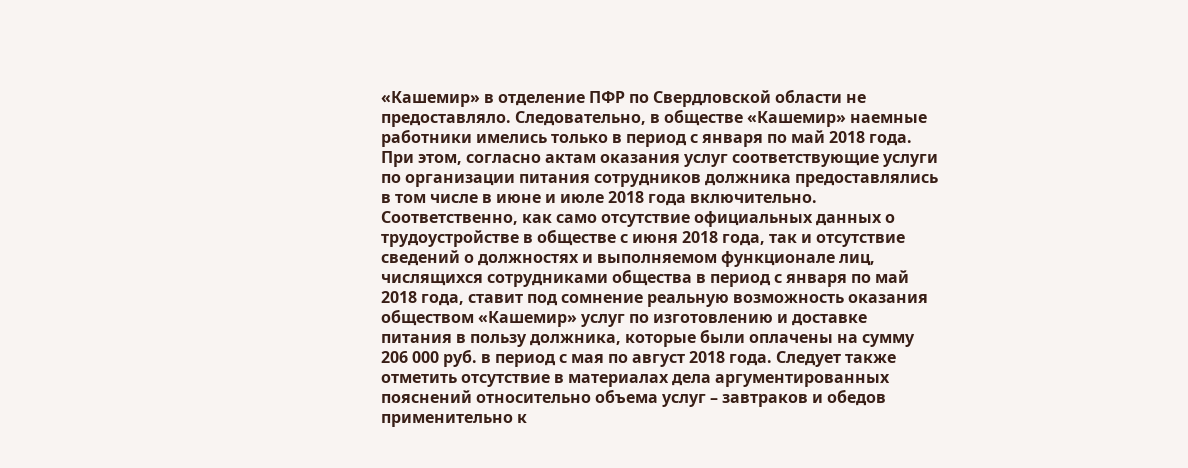«Кашемир» в отделение ПФР по Свердловской области не предоставляло. Следовательно, в обществе «Кашемир» наемные работники имелись только в период с января по май 2018 года. При этом, согласно актам оказания услуг соответствующие услуги по организации питания сотрудников должника предоставлялись в том числе в июне и июле 2018 года включительно. Соответственно, как само отсутствие официальных данных о трудоустройстве в обществе с июня 2018 года, так и отсутствие сведений о должностях и выполняемом функционале лиц, числящихся сотрудниками общества в период с января по май 2018 года, ставит под сомнение реальную возможность оказания обществом «Кашемир» услуг по изготовлению и доставке питания в пользу должника, которые были оплачены на сумму 206 000 руб. в период с мая по август 2018 года. Следует также отметить отсутствие в материалах дела аргументированных пояснений относительно объема услуг – завтраков и обедов применительно к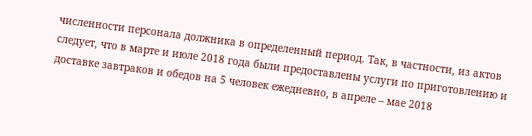численности персонала должника в определенный период. Так, в частности, из актов следует, что в марте и июле 2018 года были предоставлены услуги по приготовлению и доставке завтраков и обедов на 5 человек ежедневно, в апреле – мае 2018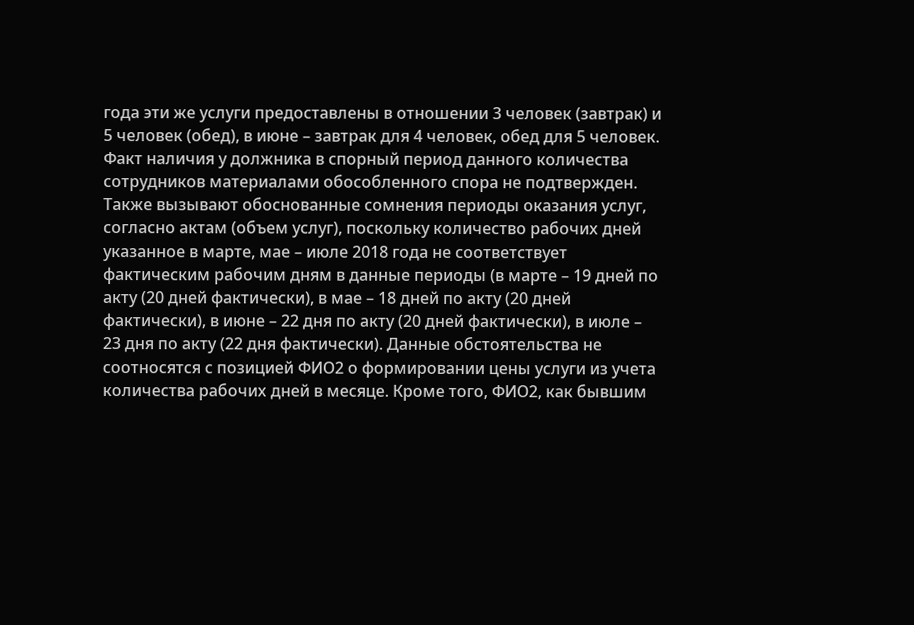года эти же услуги предоставлены в отношении 3 человек (завтрак) и 5 человек (обед), в июне – завтрак для 4 человек, обед для 5 человек. Факт наличия у должника в спорный период данного количества сотрудников материалами обособленного спора не подтвержден. Также вызывают обоснованные сомнения периоды оказания услуг, согласно актам (объем услуг), поскольку количество рабочих дней указанное в марте, мае – июле 2018 года не соответствует фактическим рабочим дням в данные периоды (в марте – 19 дней по акту (20 дней фактически), в мае – 18 дней по акту (20 дней фактически), в июне – 22 дня по акту (20 дней фактически), в июле – 23 дня по акту (22 дня фактически). Данные обстоятельства не соотносятся с позицией ФИО2 о формировании цены услуги из учета количества рабочих дней в месяце. Кроме того, ФИО2, как бывшим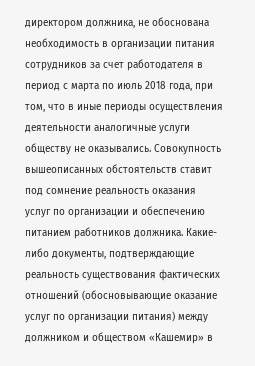директором должника, не обоснована необходимость в организации питания сотрудников за счет работодателя в период с марта по июль 2018 года, при том, что в иные периоды осуществления деятельности аналогичные услуги обществу не оказывались. Совокупность вышеописанных обстоятельств ставит под сомнение реальность оказания услуг по организации и обеспечению питанием работников должника. Какие-либо документы, подтверждающие реальность существования фактических отношений (обосновывающие оказание услуг по организации питания) между должником и обществом «Кашемир» в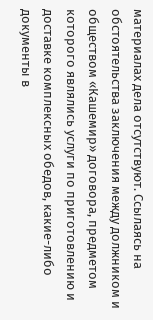материалах дела отсутствуют. Ссылаясь на обстоятельства заключения между должником и обществом «Кашемир» договора, предметом которого являлись услуги по приготовлению и доставке комплексных обедов, какие-либо документы в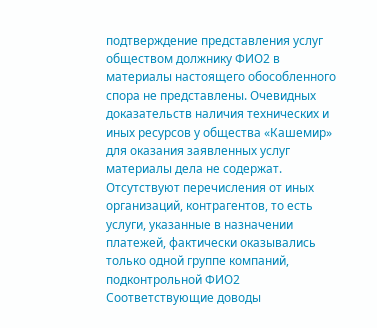подтверждение представления услуг обществом должнику ФИО2 в материалы настоящего обособленного спора не представлены. Очевидных доказательств наличия технических и иных ресурсов у общества «Кашемир» для оказания заявленных услуг материалы дела не содержат. Отсутствуют перечисления от иных организаций, контрагентов, то есть услуги, указанные в назначении платежей, фактически оказывались только одной группе компаний, подконтрольной ФИО2 Соответствующие доводы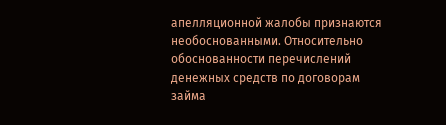апелляционной жалобы признаются необоснованными. Относительно обоснованности перечислений денежных средств по договорам займа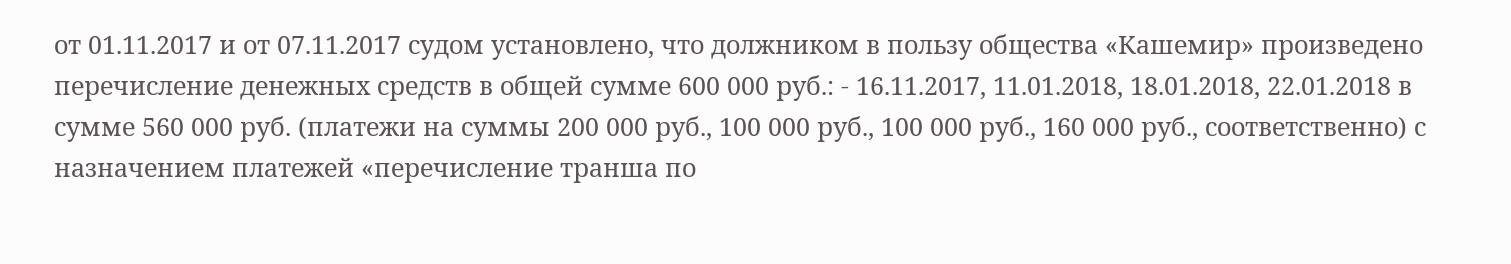от 01.11.2017 и от 07.11.2017 судом установлено, что должником в пользу общества «Кашемир» произведено перечисление денежных средств в общей сумме 600 000 руб.: - 16.11.2017, 11.01.2018, 18.01.2018, 22.01.2018 в сумме 560 000 руб. (платежи на суммы 200 000 руб., 100 000 руб., 100 000 руб., 160 000 руб., соответственно) с назначением платежей «перечисление транша по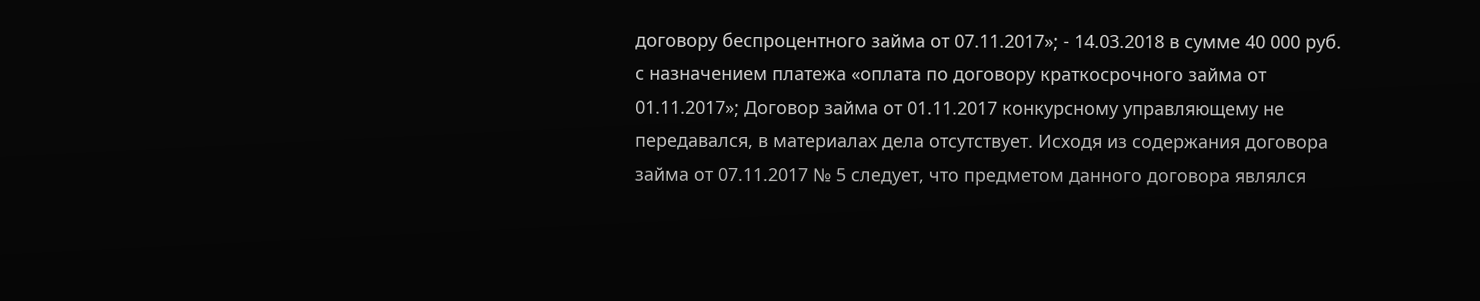договору беспроцентного займа от 07.11.2017»; - 14.03.2018 в сумме 40 000 руб. с назначением платежа «оплата по договору краткосрочного займа от 01.11.2017»; Договор займа от 01.11.2017 конкурсному управляющему не передавался, в материалах дела отсутствует. Исходя из содержания договора займа от 07.11.2017 № 5 следует, что предметом данного договора являлся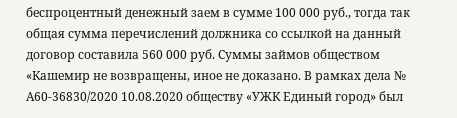беспроцентный денежный заем в сумме 100 000 руб., тогда так общая сумма перечислений должника со ссылкой на данный договор составила 560 000 руб. Суммы займов обществом «Кашемир не возвращены, иное не доказано. В рамках дела № А60-36830/2020 10.08.2020 обществу «УЖК Единый город» был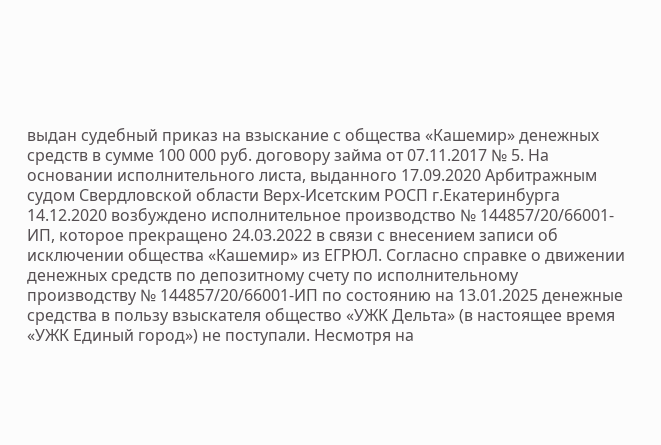выдан судебный приказ на взыскание с общества «Кашемир» денежных средств в сумме 100 000 руб. договору займа от 07.11.2017 № 5. На основании исполнительного листа, выданного 17.09.2020 Арбитражным судом Свердловской области Верх-Исетским РОСП г.Екатеринбурга 14.12.2020 возбуждено исполнительное производство № 144857/20/66001-ИП, которое прекращено 24.03.2022 в связи с внесением записи об исключении общества «Кашемир» из ЕГРЮЛ. Согласно справке о движении денежных средств по депозитному счету по исполнительному производству № 144857/20/66001-ИП по состоянию на 13.01.2025 денежные средства в пользу взыскателя общество «УЖК Дельта» (в настоящее время «УЖК Единый город») не поступали. Несмотря на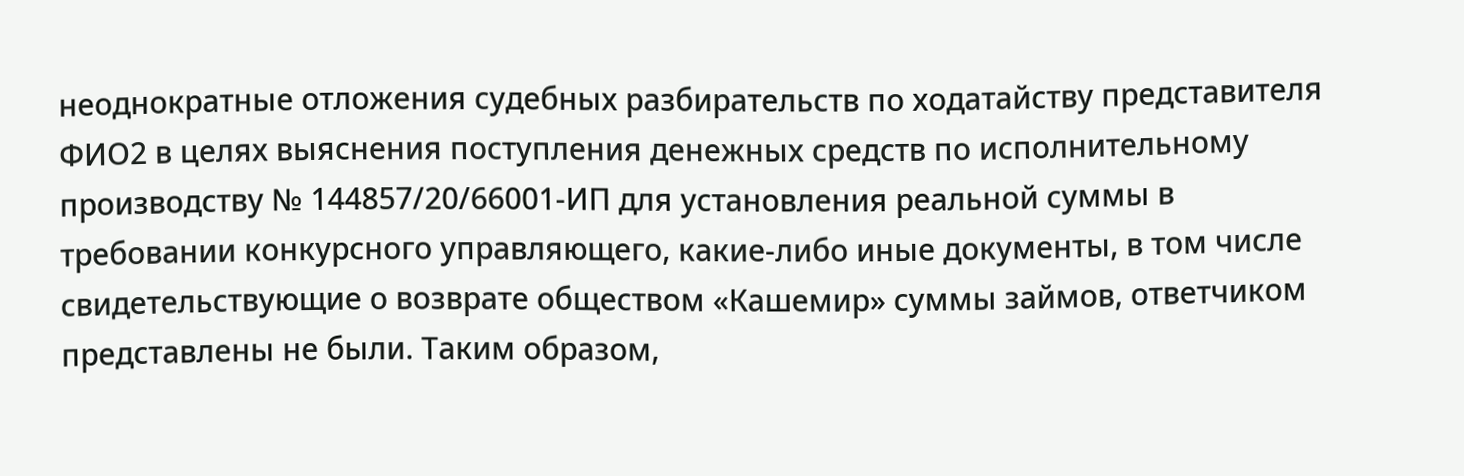неоднократные отложения судебных разбирательств по ходатайству представителя ФИО2 в целях выяснения поступления денежных средств по исполнительному производству № 144857/20/66001-ИП для установления реальной суммы в требовании конкурсного управляющего, какие-либо иные документы, в том числе свидетельствующие о возврате обществом «Кашемир» суммы займов, ответчиком представлены не были. Таким образом,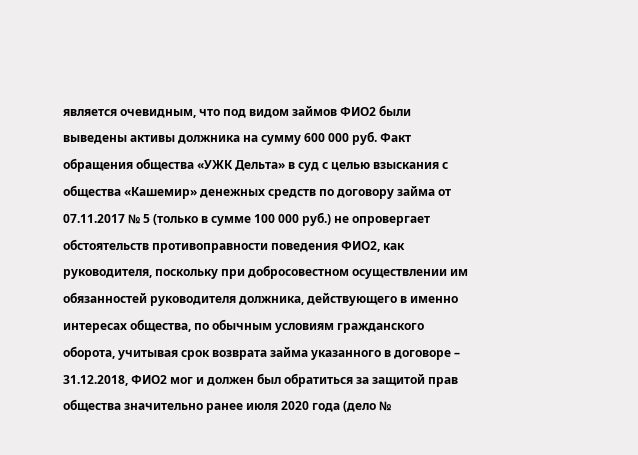является очевидным, что под видом займов ФИО2 были выведены активы должника на сумму 600 000 руб. Факт обращения общества «УЖК Дельта» в суд с целью взыскания с общества «Кашемир» денежных средств по договору займа от 07.11.2017 № 5 (только в сумме 100 000 руб.) не опровергает обстоятельств противоправности поведения ФИО2, как руководителя, поскольку при добросовестном осуществлении им обязанностей руководителя должника, действующего в именно интересах общества, по обычным условиям гражданского оборота, учитывая срок возврата займа указанного в договоре – 31.12.2018, ФИО2 мог и должен был обратиться за защитой прав общества значительно ранее июля 2020 года (дело №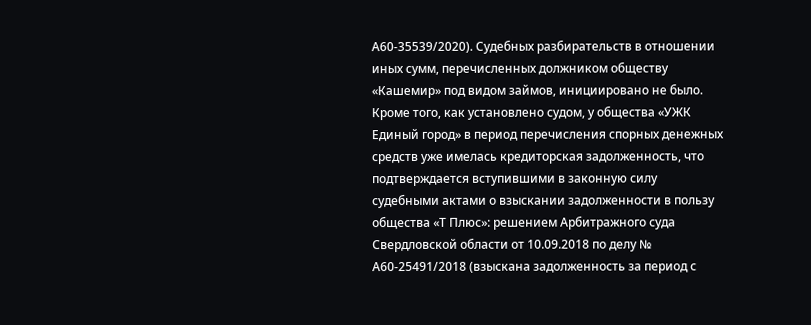А60-35539/2020). Судебных разбирательств в отношении иных сумм, перечисленных должником обществу «Кашемир» под видом займов, инициировано не было. Кроме того, как установлено судом, у общества «УЖК Единый город» в период перечисления спорных денежных средств уже имелась кредиторская задолженность, что подтверждается вступившими в законную силу судебными актами о взыскании задолженности в пользу общества «Т Плюс»: решением Арбитражного суда Свердловской области от 10.09.2018 по делу № А60-25491/2018 (взыскана задолженность за период с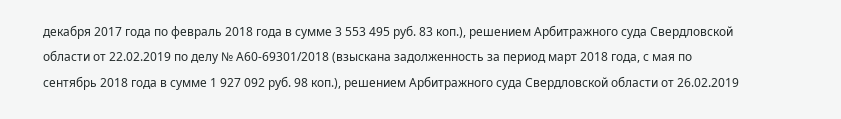декабря 2017 года по февраль 2018 года в сумме 3 553 495 руб. 83 коп.), решением Арбитражного суда Свердловской области от 22.02.2019 по делу № А60-69301/2018 (взыскана задолженность за период март 2018 года, с мая по сентябрь 2018 года в сумме 1 927 092 руб. 98 коп.), решением Арбитражного суда Свердловской области от 26.02.2019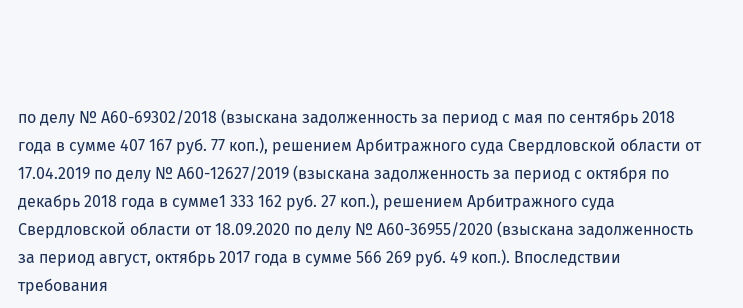по делу № А60-69302/2018 (взыскана задолженность за период с мая по сентябрь 2018 года в сумме 407 167 руб. 77 коп.), решением Арбитражного суда Свердловской области от 17.04.2019 по делу № А60-12627/2019 (взыскана задолженность за период с октября по декабрь 2018 года в сумме1 333 162 руб. 27 коп.), решением Арбитражного суда Свердловской области от 18.09.2020 по делу № А60-36955/2020 (взыскана задолженность за период август, октябрь 2017 года в сумме 566 269 руб. 49 коп.). Впоследствии требования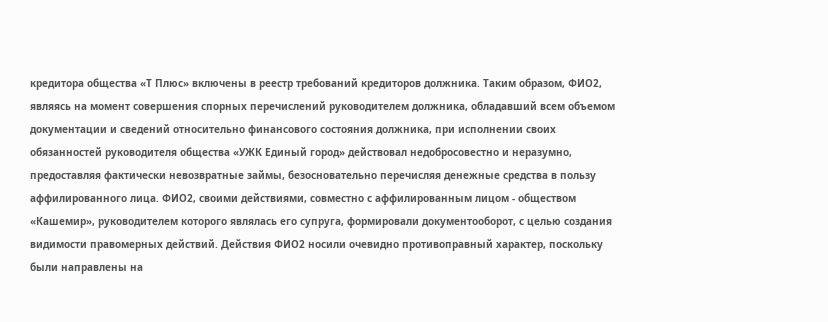кредитора общества «Т Плюс» включены в реестр требований кредиторов должника. Таким образом, ФИО2, являясь на момент совершения спорных перечислений руководителем должника, обладавший всем объемом документации и сведений относительно финансового состояния должника, при исполнении своих обязанностей руководителя общества «УЖК Единый город» действовал недобросовестно и неразумно, предоставляя фактически невозвратные займы, безосновательно перечисляя денежные средства в пользу аффилированного лица. ФИО2, своими действиями, совместно с аффилированным лицом - обществом «Кашемир», руководителем которого являлась его супруга, формировали документооборот, с целью создания видимости правомерных действий. Действия ФИО2 носили очевидно противоправный характер, поскольку были направлены на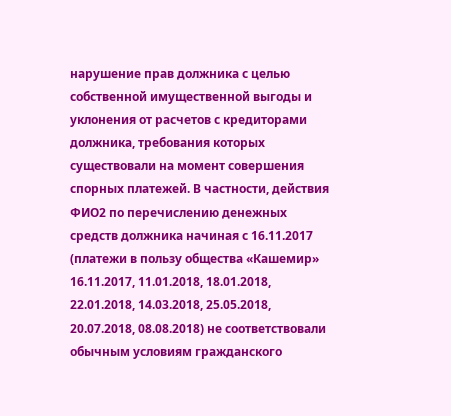нарушение прав должника с целью собственной имущественной выгоды и уклонения от расчетов с кредиторами должника, требования которых существовали на момент совершения спорных платежей. В частности, действия ФИО2 по перечислению денежных средств должника начиная с 16.11.2017 (платежи в пользу общества «Кашемир» 16.11.2017, 11.01.2018, 18.01.2018, 22.01.2018, 14.03.2018, 25.05.2018, 20.07.2018, 08.08.2018) не соответствовали обычным условиям гражданского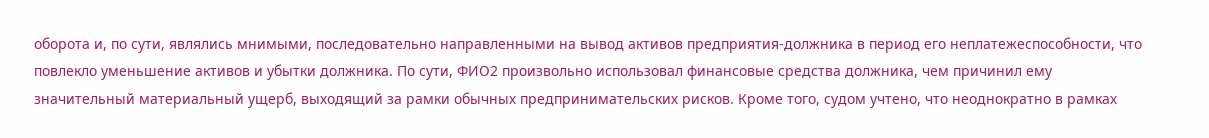оборота и, по сути, являлись мнимыми, последовательно направленными на вывод активов предприятия-должника в период его неплатежеспособности, что повлекло уменьшение активов и убытки должника. По сути, ФИО2 произвольно использовал финансовые средства должника, чем причинил ему значительный материальный ущерб, выходящий за рамки обычных предпринимательских рисков. Кроме того, судом учтено, что неоднократно в рамках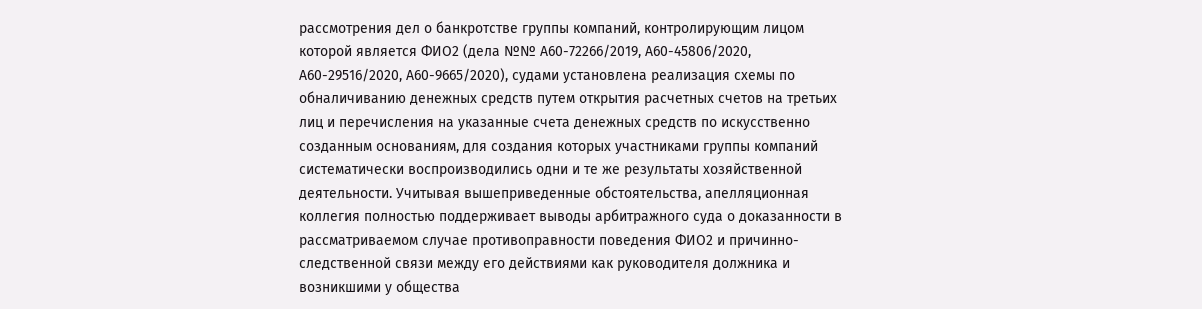рассмотрения дел о банкротстве группы компаний, контролирующим лицом которой является ФИО2 (дела №№ А60-72266/2019, А60-45806/2020, А60-29516/2020, А60-9665/2020), судами установлена реализация схемы по обналичиванию денежных средств путем открытия расчетных счетов на третьих лиц и перечисления на указанные счета денежных средств по искусственно созданным основаниям, для создания которых участниками группы компаний систематически воспроизводились одни и те же результаты хозяйственной деятельности. Учитывая вышеприведенные обстоятельства, апелляционная коллегия полностью поддерживает выводы арбитражного суда о доказанности в рассматриваемом случае противоправности поведения ФИО2 и причинно-следственной связи между его действиями как руководителя должника и возникшими у общества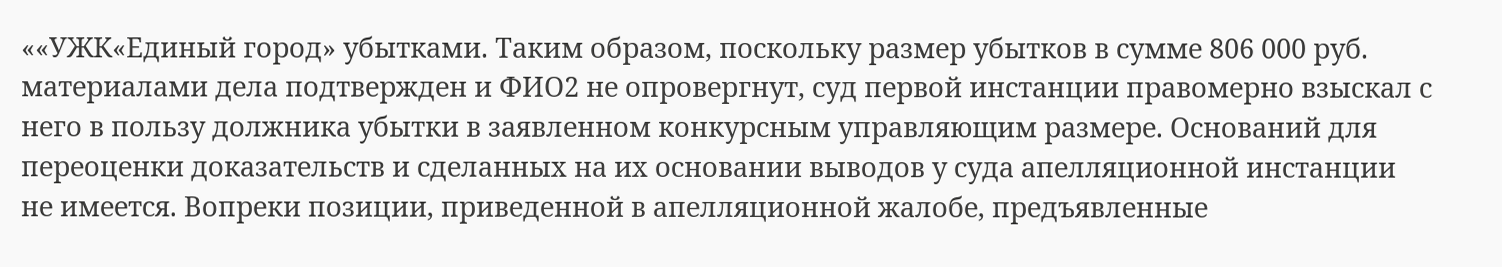««УЖК«Единый город» убытками. Таким образом, поскольку размер убытков в сумме 806 000 руб. материалами дела подтвержден и ФИО2 не опровергнут, суд первой инстанции правомерно взыскал с него в пользу должника убытки в заявленном конкурсным управляющим размере. Оснований для переоценки доказательств и сделанных на их основании выводов у суда апелляционной инстанции не имеется. Вопреки позиции, приведенной в апелляционной жалобе, предъявленные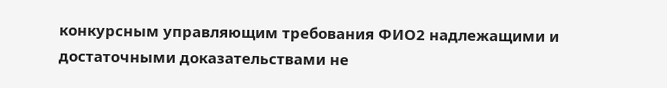конкурсным управляющим требования ФИО2 надлежащими и достаточными доказательствами не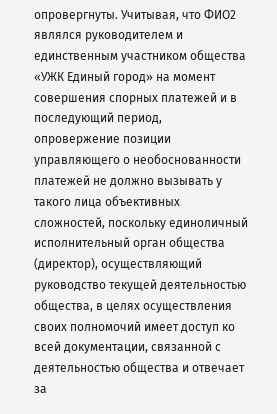опровергнуты. Учитывая, что ФИО2 являлся руководителем и единственным участником общества «УЖК Единый город» на момент совершения спорных платежей и в последующий период, опровержение позиции управляющего о необоснованности платежей не должно вызывать у такого лица объективных сложностей, поскольку единоличный исполнительный орган общества (директор), осуществляющий руководство текущей деятельностью общества, в целях осуществления своих полномочий имеет доступ ко всей документации, связанной с деятельностью общества и отвечает за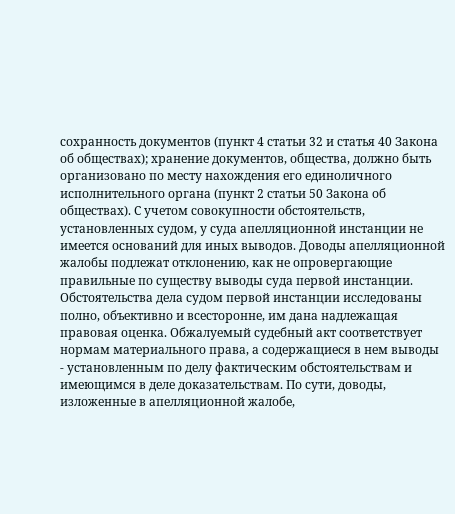сохранность документов (пункт 4 статьи 32 и статья 40 Закона об обществах); хранение документов, общества, должно быть организовано по месту нахождения его единоличного исполнительного органа (пункт 2 статьи 50 Закона об обществах). С учетом совокупности обстоятельств, установленных судом, у суда апелляционной инстанции не имеется оснований для иных выводов. Доводы апелляционной жалобы подлежат отклонению, как не опровергающие правильные по существу выводы суда первой инстанции. Обстоятельства дела судом первой инстанции исследованы полно, объективно и всесторонне, им дана надлежащая правовая оценка. Обжалуемый судебный акт соответствует нормам материального права, а содержащиеся в нем выводы - установленным по делу фактическим обстоятельствам и имеющимся в деле доказательствам. По сути, доводы, изложенные в апелляционной жалобе,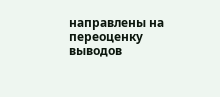направлены на переоценку выводов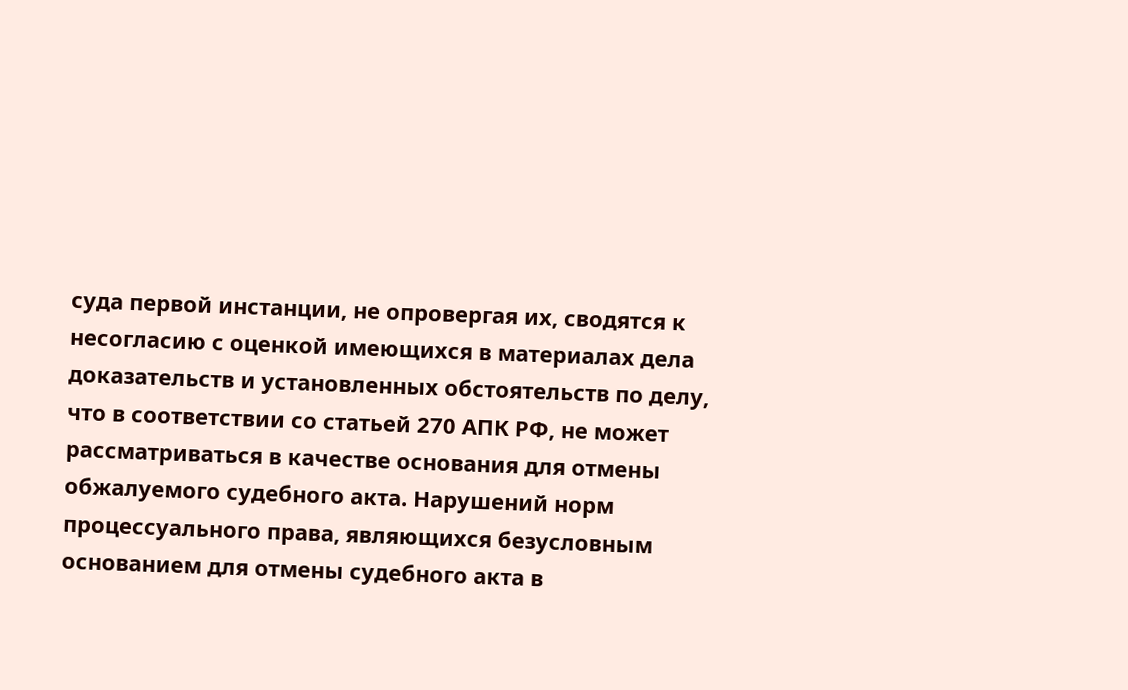суда первой инстанции, не опровергая их, сводятся к несогласию с оценкой имеющихся в материалах дела доказательств и установленных обстоятельств по делу, что в соответствии со статьей 270 АПК РФ, не может рассматриваться в качестве основания для отмены обжалуемого судебного акта. Нарушений норм процессуального права, являющихся безусловным основанием для отмены судебного акта в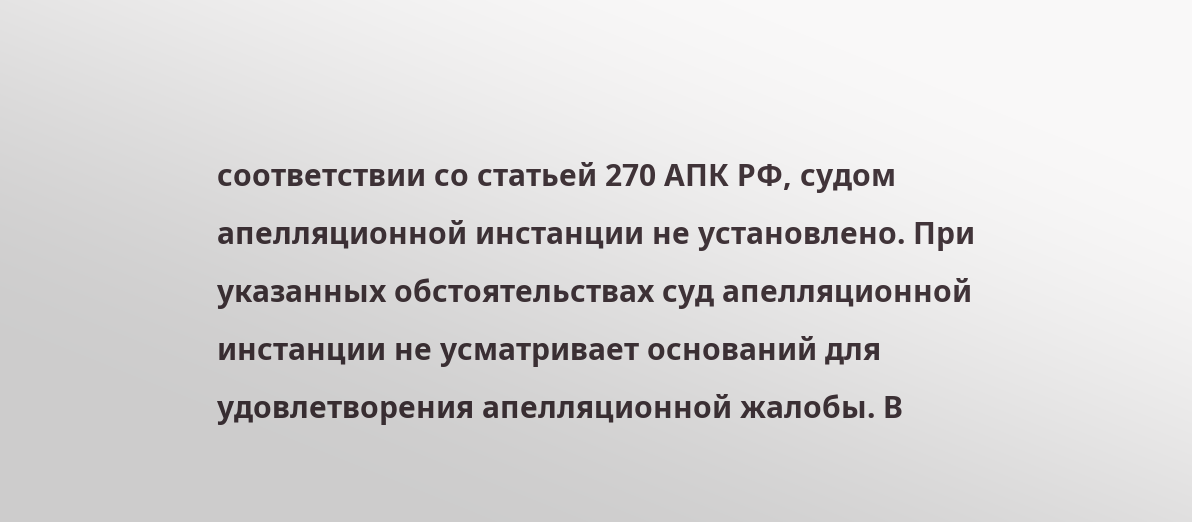соответствии со статьей 270 АПК РФ, судом апелляционной инстанции не установлено. При указанных обстоятельствах суд апелляционной инстанции не усматривает оснований для удовлетворения апелляционной жалобы. В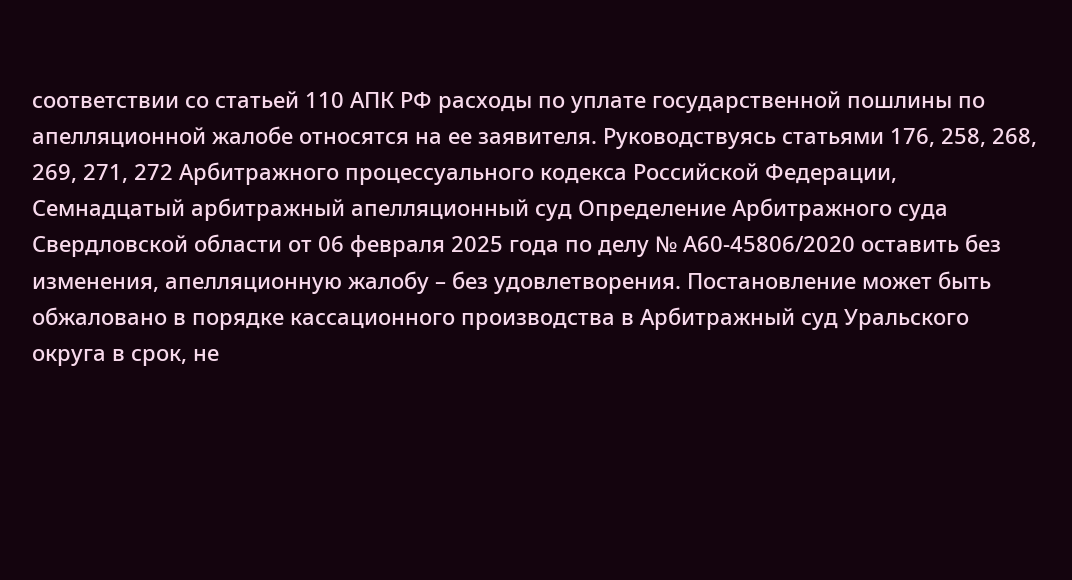соответствии со статьей 110 АПК РФ расходы по уплате государственной пошлины по апелляционной жалобе относятся на ее заявителя. Руководствуясь статьями 176, 258, 268, 269, 271, 272 Арбитражного процессуального кодекса Российской Федерации, Семнадцатый арбитражный апелляционный суд Определение Арбитражного суда Свердловской области от 06 февраля 2025 года по делу № А60-45806/2020 оставить без изменения, апелляционную жалобу – без удовлетворения. Постановление может быть обжаловано в порядке кассационного производства в Арбитражный суд Уральского округа в срок, не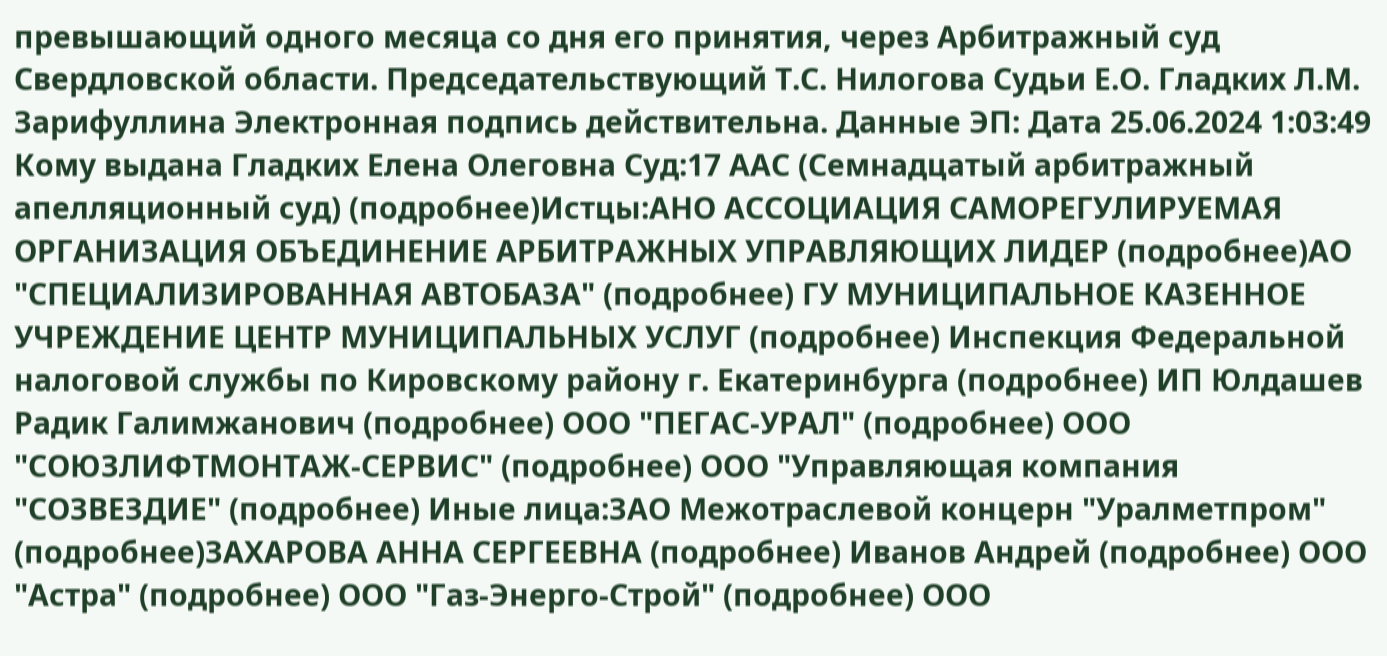превышающий одного месяца со дня его принятия, через Арбитражный суд Свердловской области. Председательствующий Т.С. Нилогова Судьи Е.О. Гладких Л.М. Зарифуллина Электронная подпись действительна. Данные ЭП: Дата 25.06.2024 1:03:49 Кому выдана Гладких Елена Олеговна Суд:17 ААС (Семнадцатый арбитражный апелляционный суд) (подробнее)Истцы:АНО АССОЦИАЦИЯ САМОРЕГУЛИРУЕМАЯ ОРГАНИЗАЦИЯ ОБЪЕДИНЕНИЕ АРБИТРАЖНЫХ УПРАВЛЯЮЩИХ ЛИДЕР (подробнее)АО "СПЕЦИАЛИЗИРОВАННАЯ АВТОБАЗА" (подробнее) ГУ МУНИЦИПАЛЬНОЕ КАЗЕННОЕ УЧРЕЖДЕНИЕ ЦЕНТР МУНИЦИПАЛЬНЫХ УСЛУГ (подробнее) Инспекция Федеральной налоговой службы по Кировскому району г. Екатеринбурга (подробнее) ИП Юлдашев Радик Галимжанович (подробнее) ООО "ПЕГАС-УРАЛ" (подробнее) ООО "СОЮЗЛИФТМОНТАЖ-СЕРВИС" (подробнее) ООО "Управляющая компания "СОЗВЕЗДИЕ" (подробнее) Иные лица:ЗАО Межотраслевой концерн "Уралметпром" (подробнее)ЗАХАРОВА АННА СЕРГЕЕВНА (подробнее) Иванов Андрей (подробнее) ООО "Астра" (подробнее) ООО "Газ-Энерго-Строй" (подробнее) ООО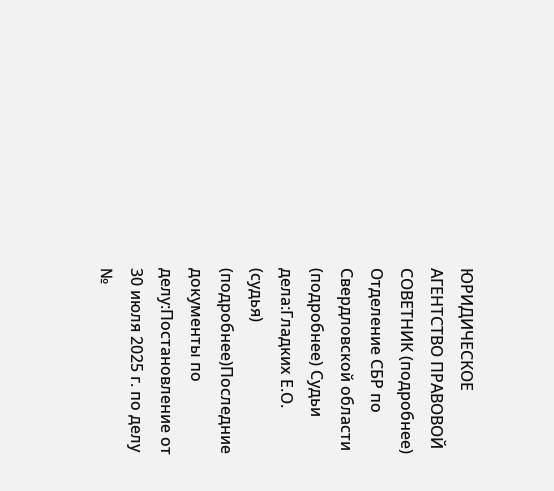ЮРИДИЧЕСКОЕ АГЕНТСТВО ПРАВОВОЙ СОВЕТНИК (подробнее) Отделение СБР по Свердловской области (подробнее) Судьи дела:Гладких Е.О. (судья) (подробнее)Последние документы по делу:Постановление от 30 июля 2025 г. по делу №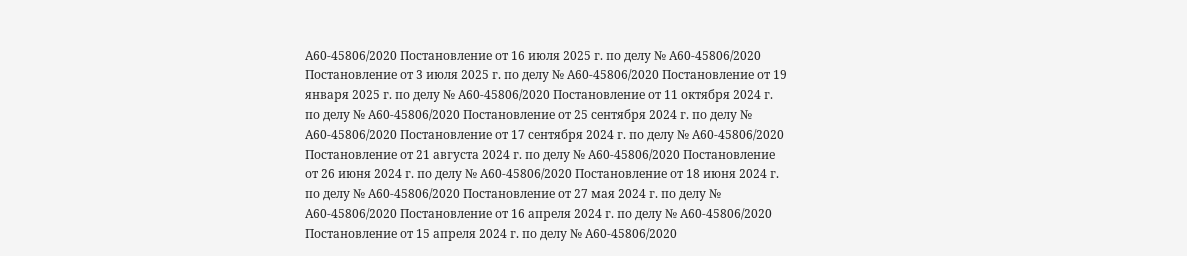А60-45806/2020 Постановление от 16 июля 2025 г. по делу № А60-45806/2020 Постановление от 3 июля 2025 г. по делу № А60-45806/2020 Постановление от 19 января 2025 г. по делу № А60-45806/2020 Постановление от 11 октября 2024 г. по делу № А60-45806/2020 Постановление от 25 сентября 2024 г. по делу № А60-45806/2020 Постановление от 17 сентября 2024 г. по делу № А60-45806/2020 Постановление от 21 августа 2024 г. по делу № А60-45806/2020 Постановление от 26 июня 2024 г. по делу № А60-45806/2020 Постановление от 18 июня 2024 г. по делу № А60-45806/2020 Постановление от 27 мая 2024 г. по делу № А60-45806/2020 Постановление от 16 апреля 2024 г. по делу № А60-45806/2020 Постановление от 15 апреля 2024 г. по делу № А60-45806/2020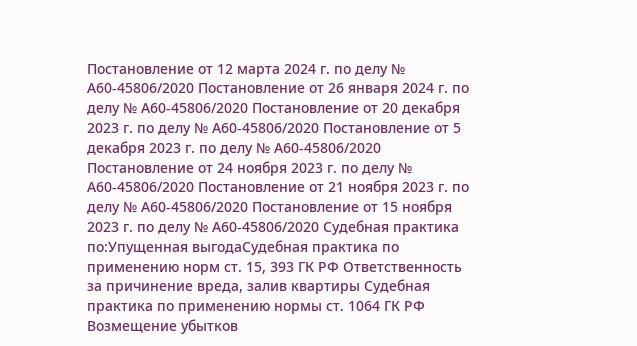Постановление от 12 марта 2024 г. по делу № А60-45806/2020 Постановление от 26 января 2024 г. по делу № А60-45806/2020 Постановление от 20 декабря 2023 г. по делу № А60-45806/2020 Постановление от 5 декабря 2023 г. по делу № А60-45806/2020 Постановление от 24 ноября 2023 г. по делу № А60-45806/2020 Постановление от 21 ноября 2023 г. по делу № А60-45806/2020 Постановление от 15 ноября 2023 г. по делу № А60-45806/2020 Судебная практика по:Упущенная выгодаСудебная практика по применению норм ст. 15, 393 ГК РФ Ответственность за причинение вреда, залив квартиры Судебная практика по применению нормы ст. 1064 ГК РФ Возмещение убытков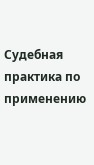Судебная практика по применению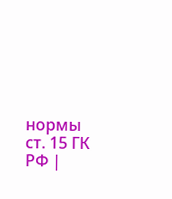нормы ст. 15 ГК РФ |